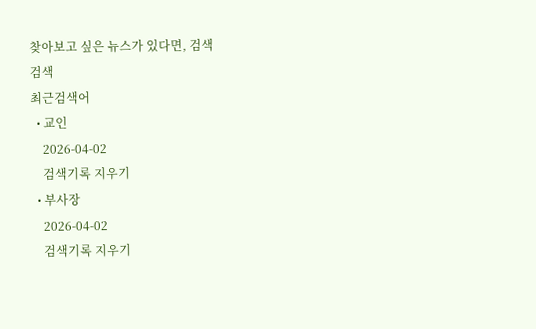찾아보고 싶은 뉴스가 있다면, 검색
검색
최근검색어
  • 교인
    2026-04-02
    검색기록 지우기
  • 부사장
    2026-04-02
    검색기록 지우기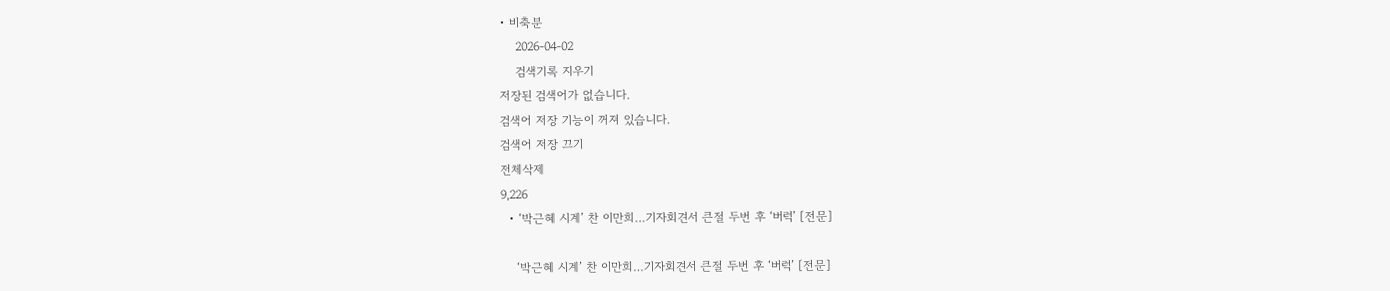• 비축분
    2026-04-02
    검색기록 지우기
저장된 검색어가 없습니다.
검색어 저장 기능이 꺼져 있습니다.
검색어 저장 끄기
전체삭제
9,226
  • ‘박근혜 시계’ 찬 이만희…기자회견서 큰절 두번 후 ‘버럭’ [전문]

    ‘박근혜 시계’ 찬 이만희…기자회견서 큰절 두번 후 ‘버럭’ [전문]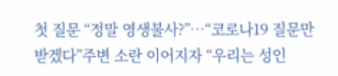첫 질문 “정말 영생불사?”…“코로나19 질문만 받겠다”주변 소란 이어지자 “우리는 성인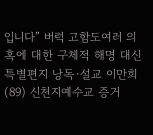입니다” 버럭 고함도여러 의혹에 대한 구체적 해명 대신 특별편지 낭독·설교 이만희(89) 신천지예수교 증거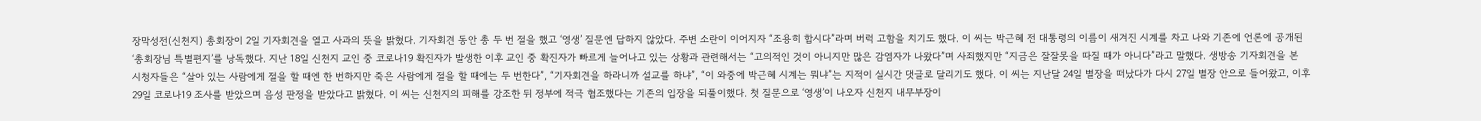장막성전(신천지) 총회장이 2일 기자회견을 열고 사과의 뜻을 밝혔다. 기자회견 동안 총 두 번 절을 했고 ‘영생’ 질문엔 답하지 않았다. 주변 소란이 이어지자 “조용히 합시다”라며 버럭 고함을 치기도 했다. 이 씨는 박근혜 전 대통령의 이름이 새겨진 시계를 차고 나와 기존에 언론에 공개된 ‘총회장님 특별편지’를 낭독했다. 지난 18일 신천지 교인 중 코로나19 확진자가 발생한 이후 교인 중 확진자가 빠르게 늘어나고 있는 상황과 관련해서는 “고의적인 것이 아니지만 많은 감염자가 나왔다”며 사죄했지만 “지금은 잘잘못을 따질 때가 아니다”라고 말했다. 생방송 기자회견을 본 시청자들은 “살아 있는 사람에게 절을 할 때엔 한 번하지만 죽은 사람에게 절을 할 때에는 두 번한다”, “기자회견을 하라니까 설교를 하냐”, “이 와중에 박근혜 시계는 뭐냐”는 지적이 실시간 댓글로 달리기도 했다. 이 씨는 지난달 24일 별장을 떠났다가 다시 27일 별장 안으로 들어왔고, 이후 29일 코로나19 조사를 받았으며 음성 판정을 받았다고 밝혔다. 이 씨는 신천지의 피해를 강조한 뒤 정부에 적극 협조했다는 기존의 입장을 되풀이했다. 첫 질문으로 ‘영생’이 나오자 신천지 내무부장이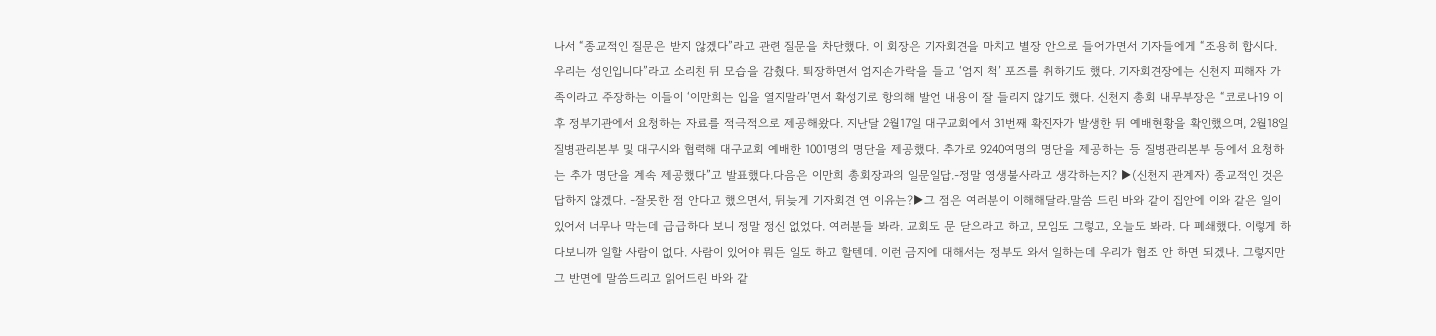나서 “종교적인 질문은 받지 않겠다”라고 관련 질문을 차단했다. 이 회장은 기자회견을 마치고 별장 안으로 들어가면서 기자들에게 “조용히 합시다. 우리는 성인입니다”라고 소리친 뒤 모습을 감췄다. 퇴장하면서 엄지손가락을 들고 ‘엄지 척’ 포즈를 취하기도 했다. 기자회견장에는 신천지 피해자 가족이라고 주장하는 이들이 ‘이만희는 입을 열지말라’면서 확성기로 항의해 발언 내용이 잘 들리지 않기도 했다. 신천지 총회 내무부장은 “코로나19 이후 정부기관에서 요청하는 자료를 적극적으로 제공해왔다. 지난달 2월17일 대구교회에서 31번째 확진자가 발생한 뒤 예배현황을 확인했으며, 2월18일 질병관리본부 및 대구시와 협력해 대구교회 예배한 1001명의 명단을 제공했다. 추가로 9240여명의 명단을 제공하는 등 질병관리본부 등에서 요청하는 추가 명단을 계속 제공했다”고 발표했다.다음은 이만희 총회장과의 일문일답.-정말 영생불사라고 생각하는지? ▶(신천지 관계자) 종교적인 것은 답하지 않겠다. -잘못한 점 안다고 했으면서, 뒤늦게 기자회견 연 이유는?▶그 점은 여러분이 이해해달라.말씀 드린 바와 같이 집안에 이와 같은 일이 있어서 너무나 막는데 급급하다 보니 정말 정신 없었다. 여러분들 봐라. 교회도 문 닫으라고 하고, 모임도 그렇고, 오늘도 봐라. 다 폐쇄했다. 이렇게 하다보니까 일할 사람이 없다. 사람이 있어야 뭐든 일도 하고 할텐데. 이런 금지에 대해서는 정부도 와서 일하는데 우리가 협조 안 하면 되겠나. 그렇지만 그 반면에 말씀드리고 읽어드린 바와 같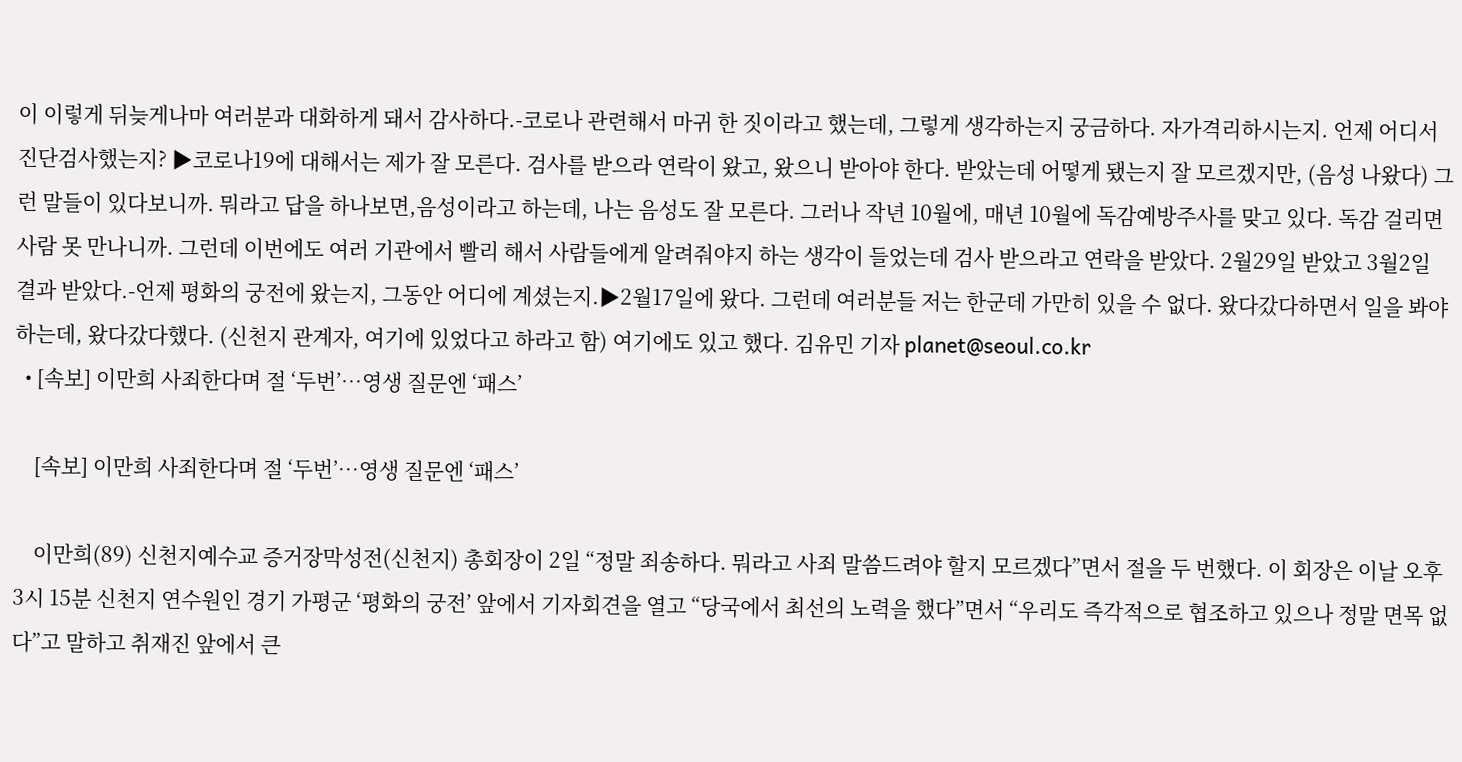이 이렇게 뒤늦게나마 여러분과 대화하게 돼서 감사하다.-코로나 관련해서 마귀 한 짓이라고 했는데, 그렇게 생각하는지 궁금하다. 자가격리하시는지. 언제 어디서 진단검사했는지? ▶코로나19에 대해서는 제가 잘 모른다. 검사를 받으라 연락이 왔고, 왔으니 받아야 한다. 받았는데 어떻게 됐는지 잘 모르겠지만, (음성 나왔다) 그런 말들이 있다보니까. 뭐라고 답을 하나보면,음성이라고 하는데, 나는 음성도 잘 모른다. 그러나 작년 10월에, 매년 10월에 독감예방주사를 맞고 있다. 독감 걸리면 사람 못 만나니까. 그런데 이번에도 여러 기관에서 빨리 해서 사람들에게 알려줘야지 하는 생각이 들었는데 검사 받으라고 연락을 받았다. 2월29일 받았고 3월2일 결과 받았다.-언제 평화의 궁전에 왔는지, 그동안 어디에 계셨는지.▶2월17일에 왔다. 그런데 여러분들 저는 한군데 가만히 있을 수 없다. 왔다갔다하면서 일을 봐야 하는데, 왔다갔다했다. (신천지 관계자, 여기에 있었다고 하라고 함) 여기에도 있고 했다. 김유민 기자 planet@seoul.co.kr
  • [속보] 이만희 사죄한다며 절 ‘두번’…영생 질문엔 ‘패스’

    [속보] 이만희 사죄한다며 절 ‘두번’…영생 질문엔 ‘패스’

    이만희(89) 신천지예수교 증거장막성전(신천지) 총회장이 2일 “정말 죄송하다. 뭐라고 사죄 말씀드려야 할지 모르겠다”면서 절을 두 번했다. 이 회장은 이날 오후 3시 15분 신천지 연수원인 경기 가평군 ‘평화의 궁전’ 앞에서 기자회견을 열고 “당국에서 최선의 노력을 했다”면서 “우리도 즉각적으로 협조하고 있으나 정말 면목 없다”고 말하고 취재진 앞에서 큰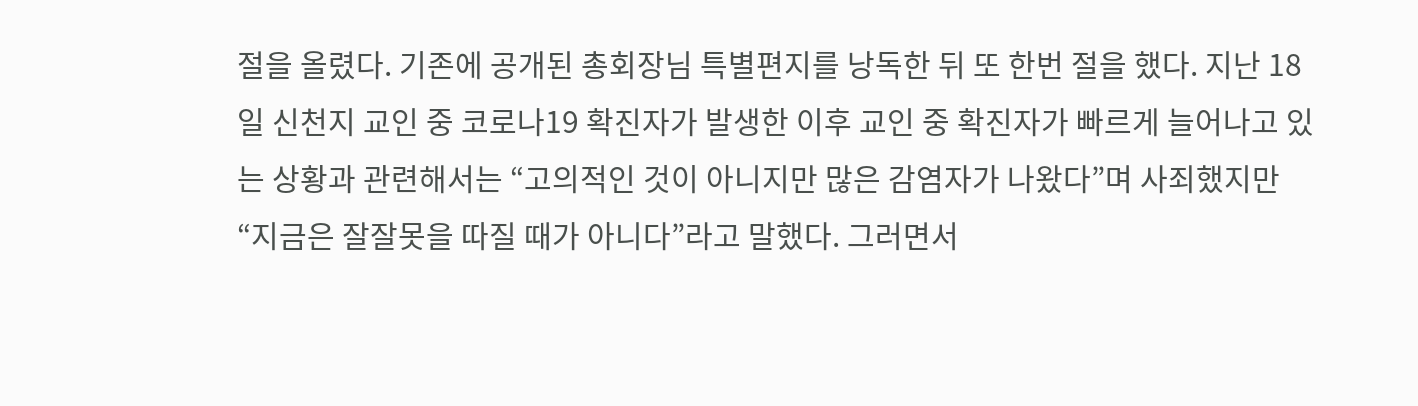절을 올렸다. 기존에 공개된 총회장님 특별편지를 낭독한 뒤 또 한번 절을 했다. 지난 18일 신천지 교인 중 코로나19 확진자가 발생한 이후 교인 중 확진자가 빠르게 늘어나고 있는 상황과 관련해서는 “고의적인 것이 아니지만 많은 감염자가 나왔다”며 사죄했지만 “지금은 잘잘못을 따질 때가 아니다”라고 말했다. 그러면서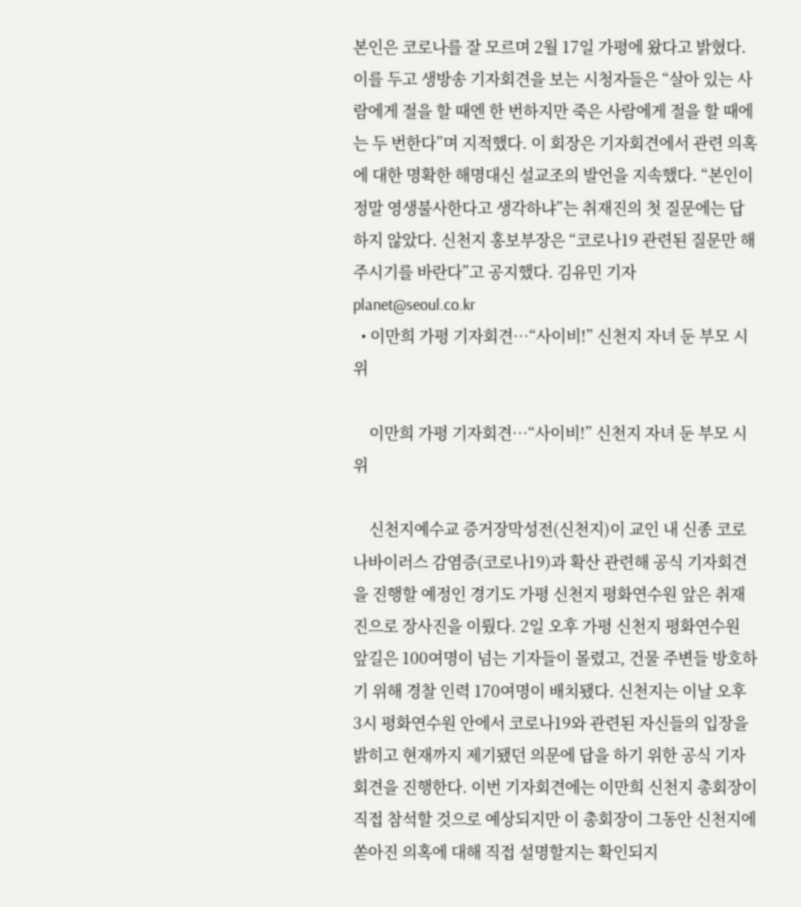본인은 코로나를 잘 모르며 2월 17일 가평에 왔다고 밝혔다. 이를 두고 생방송 기자회견을 보는 시청자들은 “살아 있는 사람에게 절을 할 때엔 한 번하지만 죽은 사람에게 절을 할 때에는 두 번한다”며 지적했다. 이 회장은 기자회견에서 관련 의혹에 대한 명확한 해명대신 설교조의 발언을 지속했다. “본인이 정말 영생불사한다고 생각하냐”는 취재진의 첫 질문에는 답하지 않았다. 신천지 홍보부장은 “코로나19 관련된 질문만 해주시기를 바란다”고 공지했다. 김유민 기자 planet@seoul.co.kr
  • 이만희 가평 기자회견…“사이비!” 신천지 자녀 둔 부모 시위

    이만희 가평 기자회견…“사이비!” 신천지 자녀 둔 부모 시위

    신천지예수교 증거장막성전(신천지)이 교인 내 신종 코로나바이러스 감염증(코로나19)과 확산 관련해 공식 기자회견을 진행할 예정인 경기도 가평 신천지 평화연수원 앞은 취재진으로 장사진을 이뤘다. 2일 오후 가평 신천지 평화연수원 앞길은 100여명이 넘는 기자들이 몰렸고, 건물 주변들 방호하기 위해 경찰 인력 170여명이 배치됐다. 신천지는 이날 오후 3시 평화연수원 안에서 코로나19와 관련된 자신들의 입장을 밝히고 현재까지 제기됐던 의문에 답을 하기 위한 공식 기자회견을 진행한다. 이번 기자회견에는 이만희 신천지 총회장이 직접 참석할 것으로 예상되지만 이 총회장이 그동안 신천지에 쏟아진 의혹에 대해 직접 설명할지는 확인되지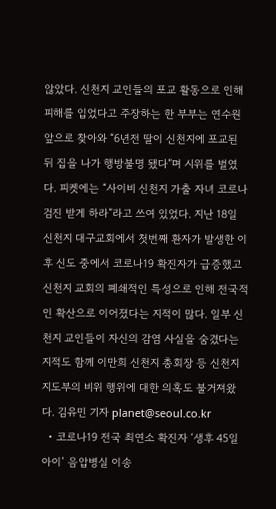않았다. 신천지 교인들의 포교 활동으로 인해 피해를 입었다고 주장하는 한 부부는 연수원 앞으로 찾아와 “6년전 딸이 신천지에 포교된 뒤 집을 나가 행방불명 됐다”며 시위를 벌였다. 피켓에는 “사이비 신천지 가출 자녀 코로나 검진 받게 하라”라고 쓰여 있었다. 지난 18일 신천지 대구교회에서 첫번째 환자가 발생한 이후 신도 중에서 코로나19 확진자가 급증했고 신천지 교회의 폐쇄적인 특성으로 인해 전국적인 확산으로 이어졌다는 지적이 많다. 일부 신천지 교인들이 자신의 감염 사실을 숨겼다는 지적도 함께 이만희 신천지 총회장 등 신천지 지도부의 비위 행위에 대한 의혹도 불거져왔다. 김유민 기자 planet@seoul.co.kr
  • 코로나19 전국 최연소 확진자 ‘생후 45일 아이’ 음압병실 이송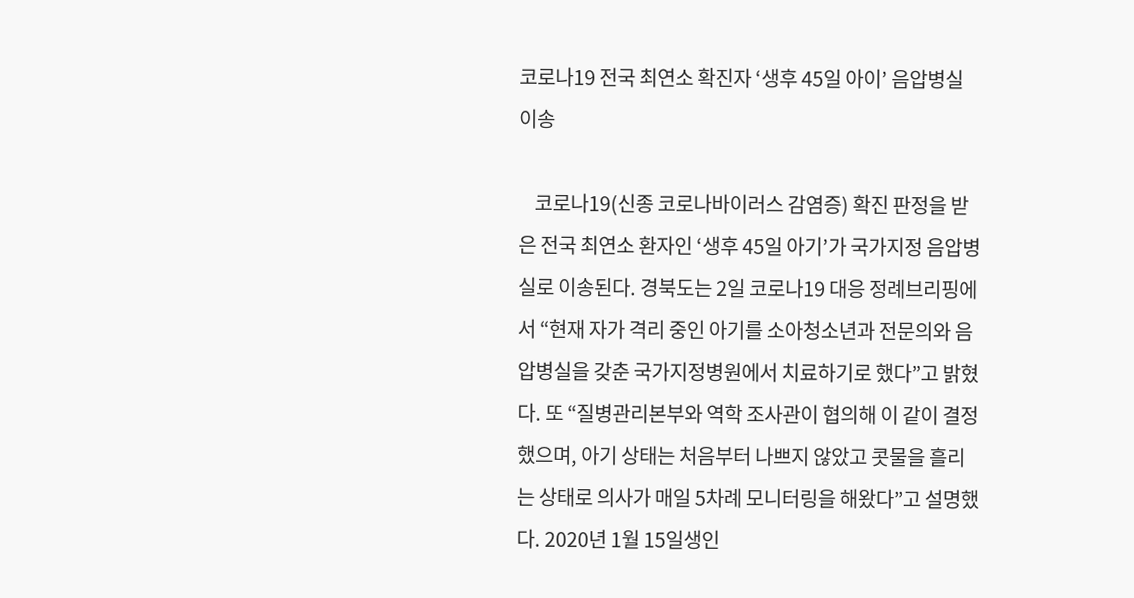코로나19 전국 최연소 확진자 ‘생후 45일 아이’ 음압병실 이송

    코로나19(신종 코로나바이러스 감염증) 확진 판정을 받은 전국 최연소 환자인 ‘생후 45일 아기’가 국가지정 음압병실로 이송된다. 경북도는 2일 코로나19 대응 정례브리핑에서 “현재 자가 격리 중인 아기를 소아청소년과 전문의와 음압병실을 갖춘 국가지정병원에서 치료하기로 했다”고 밝혔다. 또 “질병관리본부와 역학 조사관이 협의해 이 같이 결정했으며, 아기 상태는 처음부터 나쁘지 않았고 콧물을 흘리는 상태로 의사가 매일 5차례 모니터링을 해왔다”고 설명했다. 2020년 1월 15일생인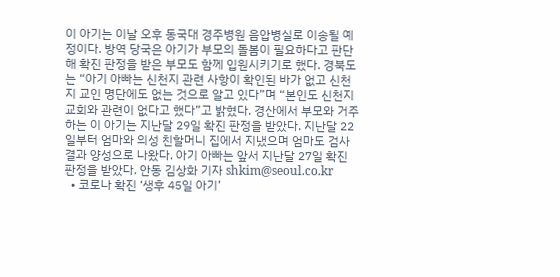이 아기는 이날 오후 동국대 경주병원 음압병실로 이송될 예정이다. 방역 당국은 아기가 부모의 돌봄이 필요하다고 판단해 확진 판정을 받은 부모도 함께 입원시키기로 했다. 경북도는 “아기 아빠는 신천지 관련 사항이 확인된 바가 없고 신천지 교인 명단에도 없는 것으로 알고 있다”며 “본인도 신천지 교회와 관련이 없다고 했다”고 밝혔다. 경산에서 부모와 거주하는 이 아기는 지난달 29일 확진 판정을 받았다. 지난달 22일부터 엄마와 의성 친할머니 집에서 지냈으며 엄마도 검사 결과 양성으로 나왔다. 아기 아빠는 앞서 지난달 27일 확진 판정을 받았다. 안동 김상화 기자 shkim@seoul.co.kr
  • 코로나 확진 ‘생후 45일 아기’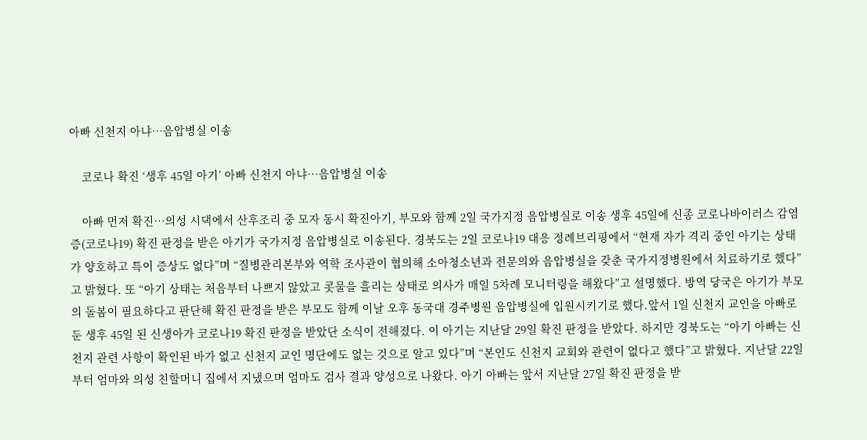아빠 신천지 아냐…음압병실 이송

    코로나 확진 ‘생후 45일 아기’ 아빠 신천지 아냐…음압병실 이송

    아빠 먼저 확진…의성 시댁에서 산후조리 중 모자 동시 확진아기, 부모와 함께 2일 국가지정 음압병실로 이송 생후 45일에 신종 코로나바이러스 감염증(코로나19) 확진 판정을 받은 아기가 국가지정 음압병실로 이송된다. 경북도는 2일 코로나19 대응 정례브리핑에서 “현재 자가 격리 중인 아기는 상태가 양호하고 특이 증상도 없다”며 “질병관리본부와 역학 조사관이 협의해 소아청소년과 전문의와 음압병실을 갖춘 국가지정병원에서 치료하기로 했다”고 밝혔다. 또 “아기 상태는 처음부터 나쁘지 않았고 콧물을 흘리는 상태로 의사가 매일 5차례 모니터링을 해왔다”고 설명했다. 방역 당국은 아기가 부모의 돌봄이 필요하다고 판단해 확진 판정을 받은 부모도 함께 이날 오후 동국대 경주병원 음압병실에 입원시키기로 했다.앞서 1일 신천지 교인을 아빠로 둔 생후 45일 된 신생아가 코로나19 확진 판정을 받았단 소식이 전해졌다. 이 아기는 지난달 29일 확진 판정을 받았다. 하지만 경북도는 “아기 아빠는 신천지 관련 사항이 확인된 바가 없고 신천지 교인 명단에도 없는 것으로 알고 있다”며 “본인도 신천지 교회와 관련이 없다고 했다”고 밝혔다. 지난달 22일부터 엄마와 의성 친할머니 집에서 지냈으며 엄마도 검사 결과 양성으로 나왔다. 아기 아빠는 앞서 지난달 27일 확진 판정을 받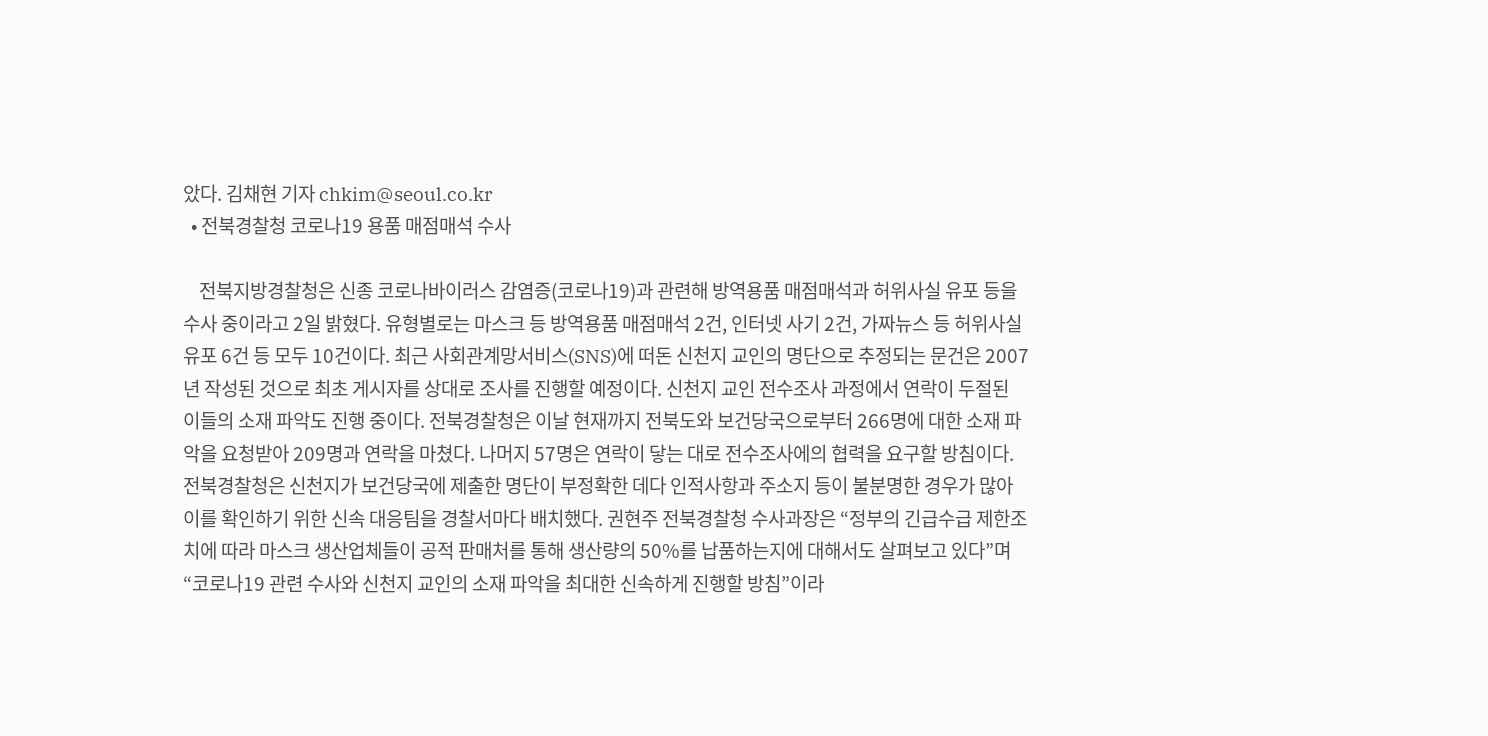았다. 김채현 기자 chkim@seoul.co.kr
  • 전북경찰청 코로나19 용품 매점매석 수사

    전북지방경찰청은 신종 코로나바이러스 감염증(코로나19)과 관련해 방역용품 매점매석과 허위사실 유포 등을 수사 중이라고 2일 밝혔다. 유형별로는 마스크 등 방역용품 매점매석 2건, 인터넷 사기 2건, 가짜뉴스 등 허위사실 유포 6건 등 모두 10건이다. 최근 사회관계망서비스(SNS)에 떠돈 신천지 교인의 명단으로 추정되는 문건은 2007년 작성된 것으로 최초 게시자를 상대로 조사를 진행할 예정이다. 신천지 교인 전수조사 과정에서 연락이 두절된 이들의 소재 파악도 진행 중이다. 전북경찰청은 이날 현재까지 전북도와 보건당국으로부터 266명에 대한 소재 파악을 요청받아 209명과 연락을 마쳤다. 나머지 57명은 연락이 닿는 대로 전수조사에의 협력을 요구할 방침이다. 전북경찰청은 신천지가 보건당국에 제출한 명단이 부정확한 데다 인적사항과 주소지 등이 불분명한 경우가 많아 이를 확인하기 위한 신속 대응팀을 경찰서마다 배치했다. 권현주 전북경찰청 수사과장은 “정부의 긴급수급 제한조치에 따라 마스크 생산업체들이 공적 판매처를 통해 생산량의 50%를 납품하는지에 대해서도 살펴보고 있다”며 “코로나19 관련 수사와 신천지 교인의 소재 파악을 최대한 신속하게 진행할 방침”이라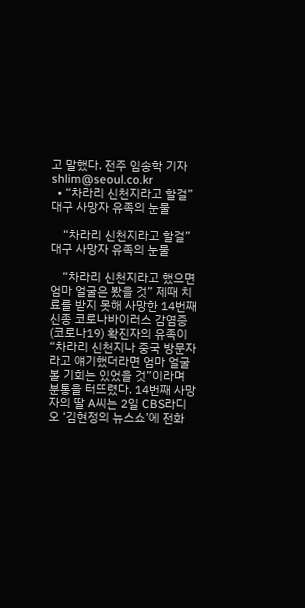고 말했다. 전주 임송학 기자 shlim@seoul.co.kr
  • “차라리 신천지라고 할걸” 대구 사망자 유족의 눈물

    “차라리 신천지라고 할걸” 대구 사망자 유족의 눈물

    “차라리 신천지라고 했으면 엄마 얼굴은 봤을 것” 제때 치료를 받지 못해 사망한 14번째 신종 코로나바이러스 감염증(코로나19) 확진자의 유족이 “차라리 신천지나 중국 방문자라고 얘기했더라면 엄마 얼굴 볼 기회는 있었을 것”이라며 분통을 터뜨렸다. 14번째 사망자의 딸 A씨는 2일 CBS라디오 ‘김현정의 뉴스쇼’에 전화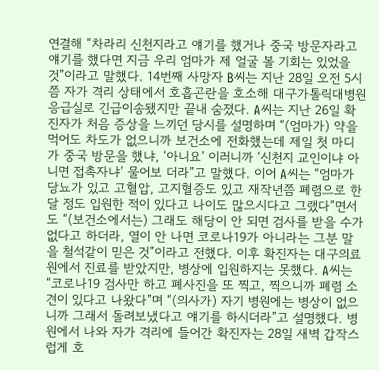연결해 “차라리 신천지라고 얘기를 했거나 중국 방문자라고 얘기를 했다면 지금 우리 엄마가 제 얼굴 볼 기회는 있었을 것”이라고 말했다. 14번째 사망자 B씨는 지난 28일 오전 5시쯤 자가 격리 상태에서 호흡곤란을 호소해 대구가톨릭대병원 응급실로 긴급이송됐지만 끝내 숨졌다. A씨는 지난 26일 확진자가 처음 증상을 느끼던 당시를 설명하며 “(엄마가) 약을 먹어도 차도가 없으니까 보건소에 전화했는데 제일 첫 마디가 중국 방문을 했냐, ‘아니요’ 이러니까 ‘신천지 교인이냐 아니면 접촉자냐’ 물어보 더라”고 말했다. 이어 A씨는 “엄마가 당뇨가 있고 고혈압, 고지혈증도 있고 재작년쯤 폐렴으로 한 달 정도 입원한 적이 있다고 나이도 많으시다고 그랬다”면서도 “(보건소에서는) 그래도 해당이 안 되면 검사를 받을 수가 없다고 하더라, 열이 안 나면 코로나19가 아니라는 그분 말을 철석같이 믿은 것”이라고 전했다. 이후 확진자는 대구의료원에서 진료를 받았지만, 병상에 입원하지는 못했다. A씨는 “코로나19 검사만 하고 폐사진을 또 찍고, 찍으니까 폐렴 소견이 있다고 나왔다”며 “(의사가) 자기 병원에는 병상이 없으니까 그래서 돌려보냈다고 얘기를 하시더라”고 설명했다. 병원에서 나와 자가 격리에 들어간 확진자는 28일 새벽 갑작스럽게 호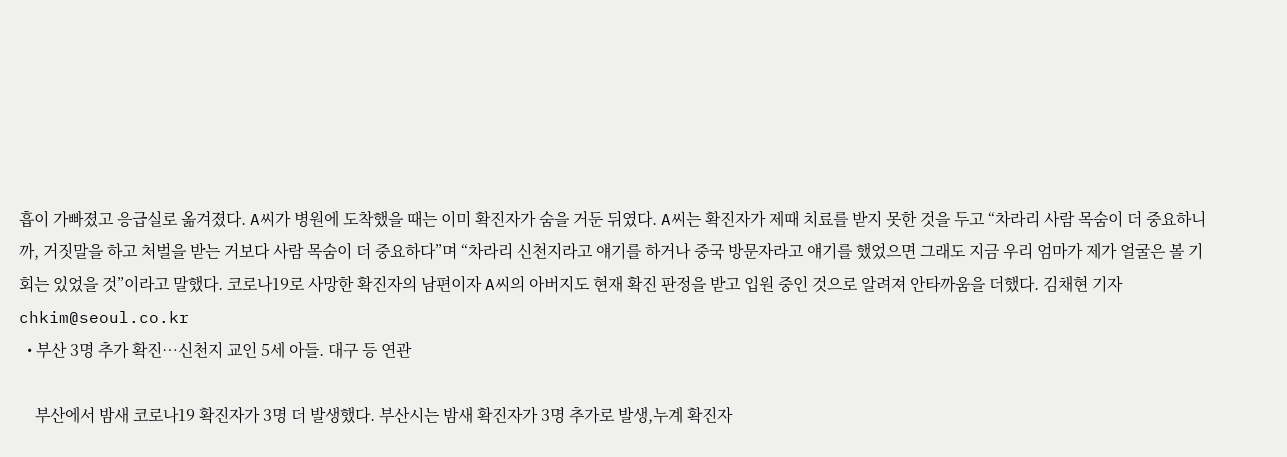흡이 가빠졌고 응급실로 옮겨졌다. A씨가 병원에 도착했을 때는 이미 확진자가 숨을 거둔 뒤였다. A씨는 확진자가 제때 치료를 받지 못한 것을 두고 “차라리 사람 목숨이 더 중요하니까, 거짓말을 하고 처벌을 받는 거보다 사람 목숨이 더 중요하다”며 “차라리 신천지라고 얘기를 하거나 중국 방문자라고 얘기를 했었으면 그래도 지금 우리 엄마가 제가 얼굴은 볼 기회는 있었을 것”이라고 말했다. 코로나19로 사망한 확진자의 남편이자 A씨의 아버지도 현재 확진 판정을 받고 입원 중인 것으로 알려져 안타까움을 더했다. 김채현 기자 chkim@seoul.co.kr
  • 부산 3명 추가 확진…신천지 교인 5세 아들. 대구 등 연관

    부산에서 밤새 코로나19 확진자가 3명 더 발생했다. 부산시는 밤새 확진자가 3명 추가로 발생,누계 확진자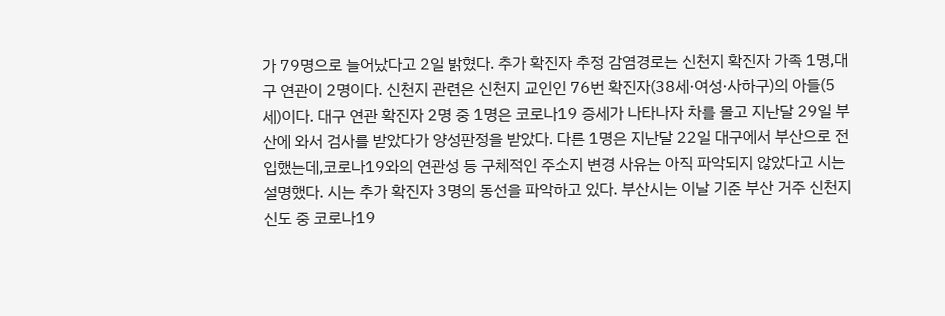가 79명으로 늘어났다고 2일 밝혔다. 추가 확진자 추정 감염경로는 신천지 확진자 가족 1명,대구 연관이 2명이다. 신천지 관련은 신천지 교인인 76번 확진자(38세·여성·사하구)의 아들(5세)이다. 대구 연관 확진자 2명 중 1명은 코로나19 증세가 나타나자 차를 몰고 지난달 29일 부산에 와서 검사를 받았다가 양성판정을 받았다. 다른 1명은 지난달 22일 대구에서 부산으로 전입했는데,코로나19와의 연관성 등 구체적인 주소지 변경 사유는 아직 파악되지 않았다고 시는 설명했다. 시는 추가 확진자 3명의 동선을 파악하고 있다. 부산시는 이날 기준 부산 거주 신천지 신도 중 코로나19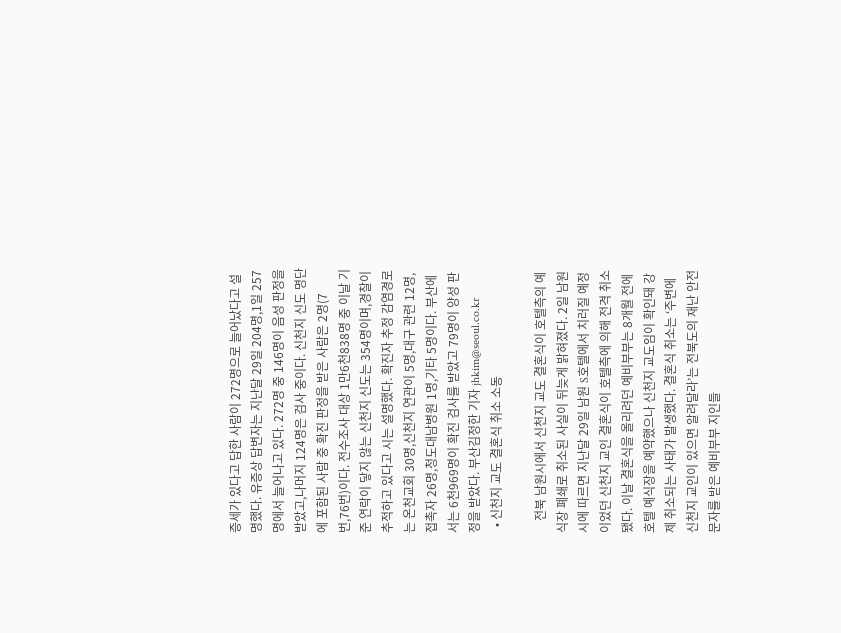증세가 있다고 답한 사람이 272명으로 늘어났다고 설명했다. 유증상 답변자는 지난달 29일 204명,1일 257명에서 늘어나고 있다. 272명 중 146명이 음성 판정을 받았고,나머지 124명은 검사 중이다. 신천지 신도 명단에 포함된 사람 중 확진 판정을 받은 사람은 2명(7번,76번)이다. 전수조사 대상 1만6천838명 중 이날 기준 연락이 닿지 않는 신천지 신도는 354명이며,경찰이 추적하고 있다고 시는 설명했다. 확진자 추정 감염경로는 온천교회 30명,신천지 연관이 5명,대구 관련 12명,접촉자 26명,청도대남병원 1명,기타 5명이다. 부산에서는 6천969명이 확진 검사를 받았고 79명이 양성 판정을 받았다. 부산김정한 기자 jhkim@seoul.co.kr
  • 신천지 교도 결혼식 취소 소동

    전북 남원시에서 신천지 교도 결혼식이 호텔측의 예식장 폐쇄로 취소된 사실이 뒤늦게 밝혀졌다. 2일 남원시에 따르면 지난달 29일 남원 S호텔에서 치러질 예정이었던 신천지 교인 결혼식이 호텔측에 의해 전격 취소됐다. 이날 결혼식을 올리려던 예비부부는 8개월 전에 호텔 예식장을 예약했으나 신천지 교도임이 확인돼 강제 취소되는 사태가 발생했다. 결혼식 취소는 ‘주변에 신천지 교인이 있으면 알려달라’는 전북도의 재난 안전문자를 받은 예비부부 지인들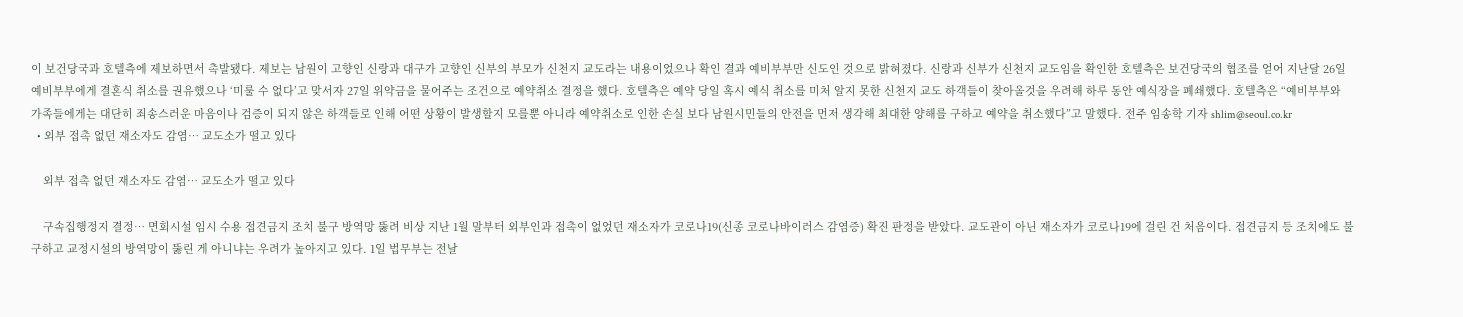이 보건당국과 호텔측에 제보하면서 촉발됐다. 제보는 남원이 고향인 신랑과 대구가 고향인 신부의 부모가 신천지 교도라는 내용이었으나 확인 결과 예비부부만 신도인 것으로 밝혀졌다. 신랑과 신부가 신천지 교도임을 확인한 호텔측은 보건당국의 협조를 얻어 지난달 26일 예비부부에게 결혼식 취소를 권유했으나 ‘미룰 수 없다’고 맞서자 27일 위약금을 물어주는 조건으로 예약취소 결정을 했다. 호텔측은 예약 당일 혹시 예식 취소를 미처 알지 못한 신천지 교도 하객들이 찾아올것을 우려해 하루 동안 예식장을 폐쇄했다. 호텔측은 “예비부부와 가족들에게는 대단히 죄송스러운 마음이나 검증이 되지 않은 하객들로 인해 어떤 상황이 발생할지 모를뿐 아니라 예약취소로 인한 손실 보다 남원시민들의 안전을 먼저 생각해 최대한 양해를 구하고 예약을 취소했다”고 말했다. 전주 임송학 기자 shlim@seoul.co.kr
  • 외부 접촉 없던 재소자도 감염… 교도소가 떨고 있다

    외부 접촉 없던 재소자도 감염… 교도소가 떨고 있다

    구속집행정지 결정… 면회시설 임시 수용 접견금지 조치 불구 방역망 뚫려 비상 지난 1월 말부터 외부인과 접촉이 없었던 재소자가 코로나19(신종 코로나바이러스 감염증) 확진 판정을 받았다. 교도관이 아닌 재소자가 코로나19에 걸린 건 처음이다. 접견금지 등 조치에도 불구하고 교정시설의 방역망이 뚫린 게 아니냐는 우려가 높아지고 있다. 1일 법무부는 전날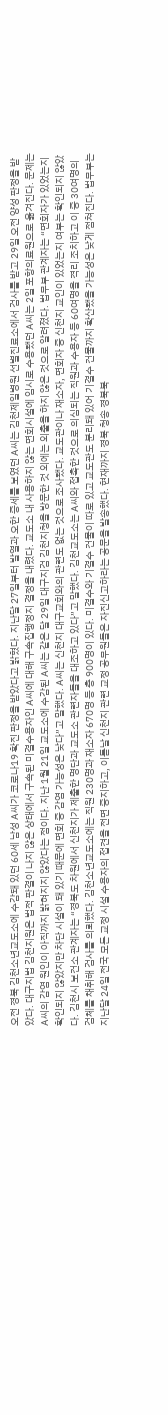오전 경북 김천소년교도소에 수감돼 있던 60세 남성 A씨가 코로나19 확진 판정을 받았다고 밝혔다. 지난달 27일부터 발열과 오한 증세를 보였던 A씨는 김천제일병원 선별진료소에서 검사를 받고 29일 오전 양성 판정을 받았다. 대구지법 김천지원은 법적 판결이 나지 않은 상태에서 구속된 미결수용자인 A씨에 대해 구속집행정지 결정을 내렸다. 교도소 내 사용하지 않는 면회시설에 임시로 수용됐던 A씨는 2일 포항의료원으로 옮겨진다. 문제는 A씨의 감염 원인이 아직까지 밝혀지지 않았다는 점이다. 지난 1월 21일 교도소에 수감된 A씨는 같은 달 29일 대구지검 김천지청을 방문한 것 외에는 외출을 하지 않은 것으로 알려졌다. 법무부 관계자는 “면회자가 있었는지 확인되지 않았지만 차단 시설이 돼 있기 때문에 면회 중 감염 가능성은 낮다”고 말했다. A씨는 신천지 대구교회와의 관련도 없는 것으로 조사됐다. 교도관이나 재소자, 면회자 중 신천지 교인이 있었는지 여부는 확인되지 않았다. 김천시 보건소 관계자는 “경북도 차원에서 신천지가 제출한 명단과 교도소 관련자들을 대조하고 있다”고 말했다. 김천교도소는 A씨와 접촉한 것으로 의심되는 직원과 수용자 등 60여명을 격리 조치하고 이 중 30여명의 검체를 채취해 검사를 의뢰했다. 김천소년교도소에는 직원 230명과 재소자 670명 등 총 900명이 있다. 미결수와 기결수 건물이 따로 있고 교도관도 분리돼 있어 기결수 건물까지 확산됐을 가능성은 낮게 점쳐진다. 법무부는 지난달 24일 전국 모든 교정 시설 수용자의 접견을 전면 중지하고, 이튿날 신천지 관련 교정 공무원들은 자진신고하라는 공문을 발송했다. 현재까지 경북 청송 경북북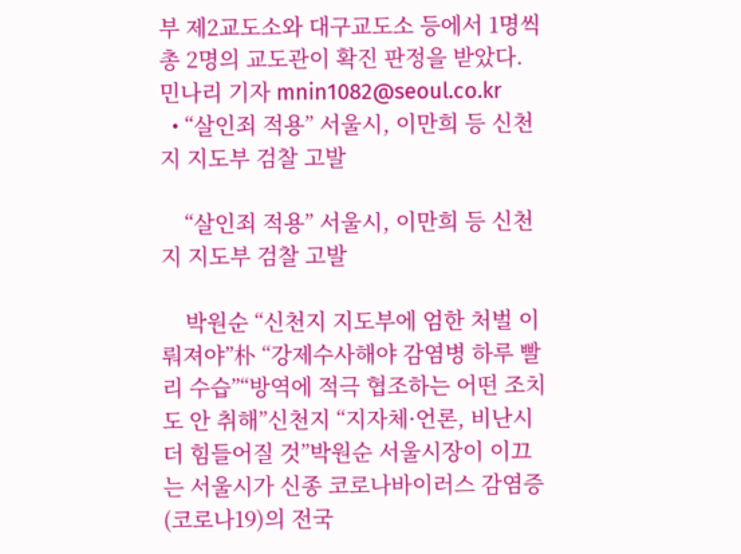부 제2교도소와 대구교도소 등에서 1명씩 총 2명의 교도관이 확진 판정을 받았다. 민나리 기자 mnin1082@seoul.co.kr
  • “살인죄 적용” 서울시, 이만희 등 신천지 지도부 검찰 고발

    “살인죄 적용” 서울시, 이만희 등 신천지 지도부 검찰 고발

    박원순 “신천지 지도부에 엄한 처벌 이뤄져야”朴 “강제수사해야 감염병 하루 빨리 수습”“방역에 적극 협조하는 어떤 조치도 안 취해”신천지 “지자체·언론, 비난시 더 힘들어질 것”박원순 서울시장이 이끄는 서울시가 신종 코로나바이러스 감염증(코로나19)의 전국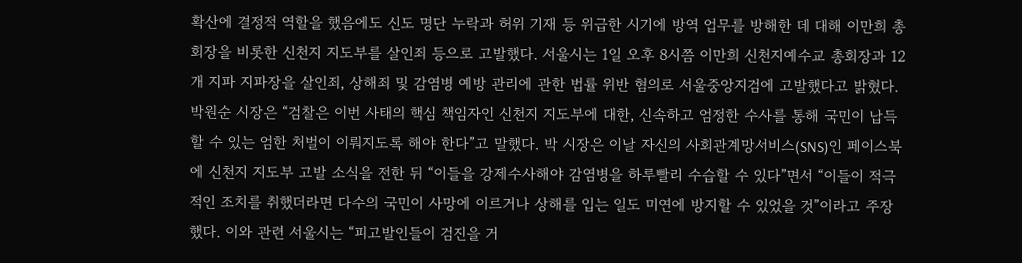확산에 결정적 역할을 했음에도 신도 명단 누락과 허위 기재 등 위급한 시기에 방역 업무를 방해한 데 대해 이만희 총회장을 비롯한 신천지 지도부를 살인죄 등으로 고발했다. 서울시는 1일 오후 8시쯤 이만희 신천지예수교 총회장과 12개 지파 지파장을 살인죄, 상해죄 및 감염병 예방 관리에 관한 법률 위반 혐의로 서울중앙지검에 고발했다고 밝혔다. 박원순 시장은 “검찰은 이번 사태의 핵심 책임자인 신천지 지도부에 대한, 신속하고 엄정한 수사를 통해 국민이 납득할 수 있는 엄한 처벌이 이뤄지도록 해야 한다”고 말했다. 박 시장은 이날 자신의 사회관계망서비스(SNS)인 페이스북에 신천지 지도부 고발 소식을 전한 뒤 “이들을 강제수사해야 감염병을 하루빨리 수습할 수 있다”면서 “이들이 적극적인 조치를 취했더라면 다수의 국민이 사망에 이르거나 상해를 입는 일도 미연에 방지할 수 있었을 것”이라고 주장했다. 이와 관련 서울시는 “피고발인들이 검진을 거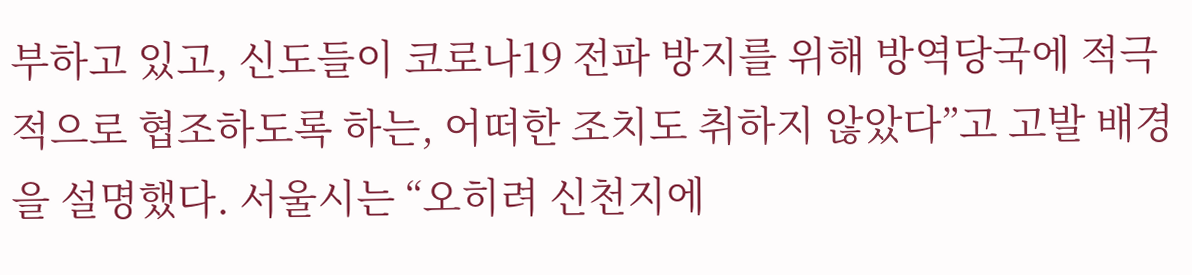부하고 있고, 신도들이 코로나19 전파 방지를 위해 방역당국에 적극적으로 협조하도록 하는, 어떠한 조치도 취하지 않았다”고 고발 배경을 설명했다. 서울시는 “오히려 신천지에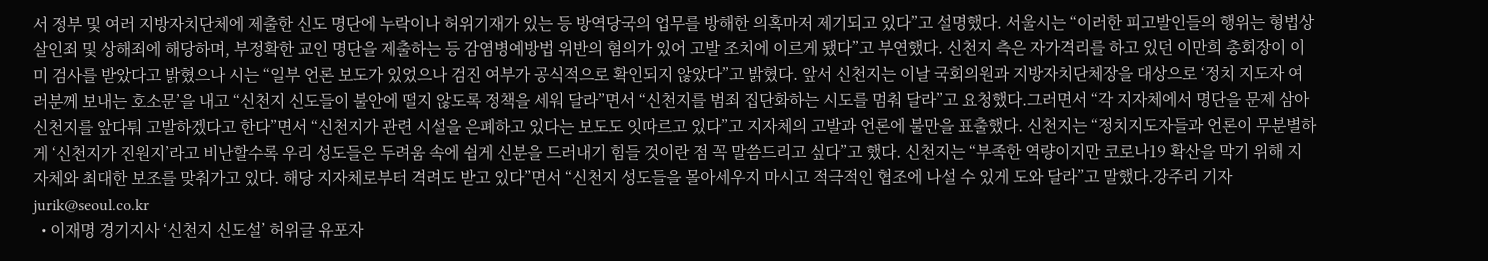서 정부 및 여러 지방자치단체에 제출한 신도 명단에 누락이나 허위기재가 있는 등 방역당국의 업무를 방해한 의혹마저 제기되고 있다”고 설명했다. 서울시는 “이러한 피고발인들의 행위는 형법상 살인죄 및 상해죄에 해당하며, 부정확한 교인 명단을 제출하는 등 감염병예방법 위반의 혐의가 있어 고발 조치에 이르게 됐다”고 부연했다. 신천지 측은 자가격리를 하고 있던 이만희 총회장이 이미 검사를 받았다고 밝혔으나 시는 “일부 언론 보도가 있었으나 검진 여부가 공식적으로 확인되지 않았다”고 밝혔다. 앞서 신천지는 이날 국회의원과 지방자치단체장을 대상으로 ‘정치 지도자 여러분께 보내는 호소문’을 내고 “신천지 신도들이 불안에 떨지 않도록 정책을 세워 달라”면서 “신천지를 범죄 집단화하는 시도를 멈춰 달라”고 요청했다.그러면서 “각 지자체에서 명단을 문제 삼아 신천지를 앞다퉈 고발하겠다고 한다”면서 “신천지가 관련 시설을 은폐하고 있다는 보도도 잇따르고 있다”고 지자체의 고발과 언론에 불만을 표출했다. 신천지는 “정치지도자들과 언론이 무분별하게 ‘신천지가 진원지’라고 비난할수록 우리 성도들은 두려움 속에 쉽게 신분을 드러내기 힘들 것이란 점 꼭 말씀드리고 싶다”고 했다. 신천지는 “부족한 역량이지만 코로나19 확산을 막기 위해 지자체와 최대한 보조를 맞춰가고 있다. 해당 지자체로부터 격려도 받고 있다”면서 “신천지 성도들을 몰아세우지 마시고 적극적인 협조에 나설 수 있게 도와 달라”고 말했다.강주리 기자 jurik@seoul.co.kr
  • 이재명 경기지사 ‘신천지 신도설’ 허위글 유포자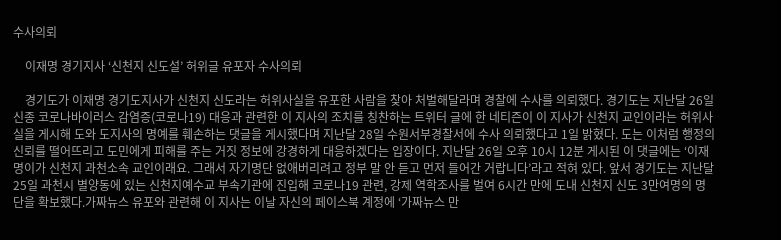수사의뢰

    이재명 경기지사 ‘신천지 신도설’ 허위글 유포자 수사의뢰

    경기도가 이재명 경기도지사가 신천지 신도라는 허위사실을 유포한 사람을 찾아 처벌해달라며 경찰에 수사를 의뢰했다. 경기도는 지난달 26일 신종 코로나바이러스 감염증(코로나19) 대응과 관련한 이 지사의 조치를 칭찬하는 트위터 글에 한 네티즌이 이 지사가 신천지 교인이라는 허위사실을 게시해 도와 도지사의 명예를 훼손하는 댓글을 게시했다며 지난달 28일 수원서부경찰서에 수사 의뢰했다고 1일 밝혔다. 도는 이처럼 행정의 신뢰를 떨어뜨리고 도민에게 피해를 주는 거짓 정보에 강경하게 대응하겠다는 입장이다. 지난달 26일 오후 10시 12분 게시된 이 댓글에는 ‘이재명이가 신천지 과천소속 교인이래요. 그래서 자기명단 없애버리려고 정부 말 안 듣고 먼저 들어간 거랍니다’라고 적혀 있다. 앞서 경기도는 지난달 25일 과천시 별양동에 있는 신천지예수교 부속기관에 진입해 코로나19 관련, 강제 역학조사를 벌여 6시간 만에 도내 신천지 신도 3만여명의 명단을 확보했다.가짜뉴스 유포와 관련해 이 지사는 이날 자신의 페이스북 계정에 ‘가짜뉴스 만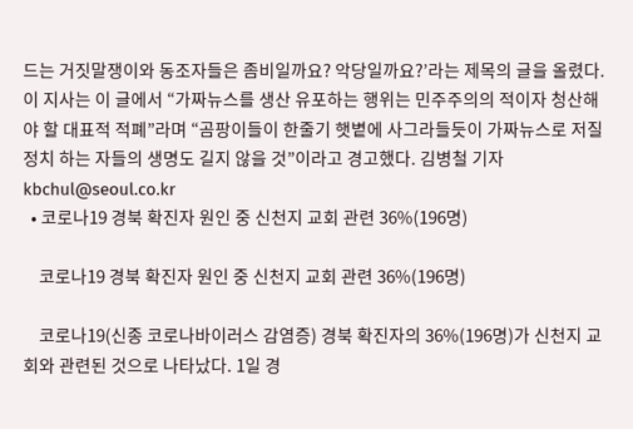드는 거짓말쟁이와 동조자들은 좀비일까요? 악당일까요?’라는 제목의 글을 올렸다. 이 지사는 이 글에서 “가짜뉴스를 생산 유포하는 행위는 민주주의의 적이자 청산해야 할 대표적 적폐”라며 “곰팡이들이 한줄기 햇볕에 사그라들듯이 가짜뉴스로 저질정치 하는 자들의 생명도 길지 않을 것”이라고 경고했다. 김병철 기자 kbchul@seoul.co.kr
  • 코로나19 경북 확진자 원인 중 신천지 교회 관련 36%(196명)

    코로나19 경북 확진자 원인 중 신천지 교회 관련 36%(196명)

    코로나19(신종 코로나바이러스 감염증) 경북 확진자의 36%(196명)가 신천지 교회와 관련된 것으로 나타났다. 1일 경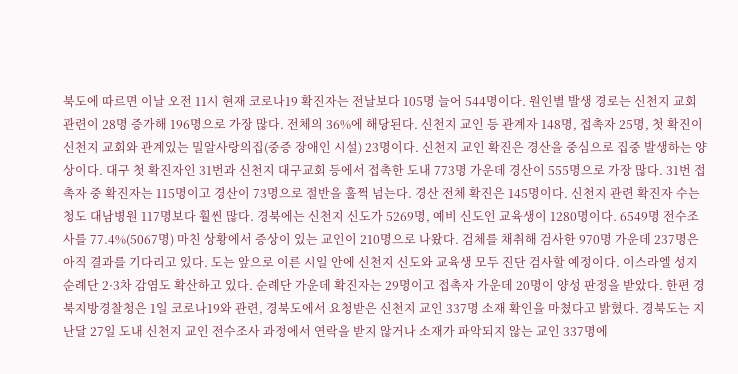북도에 따르면 이날 오전 11시 현재 코로나19 확진자는 전날보다 105명 늘어 544명이다. 원인별 발생 경로는 신천지 교회 관련이 28명 증가해 196명으로 가장 많다. 전체의 36%에 해당된다. 신천지 교인 등 관계자 148명, 접촉자 25명, 첫 확진이 신천지 교회와 관계있는 밀알사랑의집(중증 장애인 시설) 23명이다. 신천지 교인 확진은 경산을 중심으로 집중 발생하는 양상이다. 대구 첫 확진자인 31번과 신천지 대구교회 등에서 접촉한 도내 773명 가운데 경산이 555명으로 가장 많다. 31번 접촉자 중 확진자는 115명이고 경산이 73명으로 절반을 훌쩍 넘는다. 경산 전체 확진은 145명이다. 신천지 관련 확진자 수는 청도 대남병원 117명보다 훨씬 많다. 경북에는 신천지 신도가 5269명, 예비 신도인 교육생이 1280명이다. 6549명 전수조사를 77.4%(5067명) 마친 상황에서 증상이 있는 교인이 210명으로 나왔다. 검체를 채취해 검사한 970명 가운데 237명은 아직 결과를 기다리고 있다. 도는 앞으로 이른 시일 안에 신천지 신도와 교육생 모두 진단 검사할 예정이다. 이스라엘 성지순례단 2·3차 감염도 확산하고 있다. 순례단 가운데 확진자는 29명이고 접촉자 가운데 20명이 양성 판정을 받았다. 한편 경북지방경찰청은 1일 코로나19와 관련, 경북도에서 요청받은 신천지 교인 337명 소재 확인을 마쳤다고 밝혔다. 경북도는 지난달 27일 도내 신천지 교인 전수조사 과정에서 연락을 받지 않거나 소재가 파악되지 않는 교인 337명에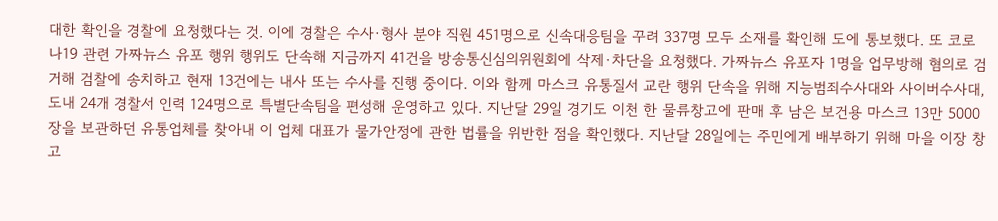대한 확인을 경찰에 요청했다는 것. 이에 경찰은 수사·형사 분야 직원 451명으로 신속대응팀을 꾸려 337명 모두 소재를 확인해 도에 통보했다. 또 코로나19 관련 가짜뉴스 유포 행위 행위도 단속해 지금까지 41건을 방송통신심의위원회에 삭제·차단을 요청했다. 가짜뉴스 유포자 1명을 업무방해 혐의로 검거해 검찰에 송치하고 현재 13건에는 내사 또는 수사를 진행 중이다. 이와 함께 마스크 유통질서 교란 행위 단속을 위해 지능범죄수사대와 사이버수사대, 도내 24개 경찰서 인력 124명으로 특별단속팀을 편성해 운영하고 있다. 지난달 29일 경기도 이천 한 물류창고에 판매 후 남은 보건용 마스크 13만 5000장을 보관하던 유통업체를 찾아내 이 업체 대표가 물가안정에 관한 법률을 위반한 점을 확인했다. 지난달 28일에는 주민에게 배부하기 위해 마을 이장 창고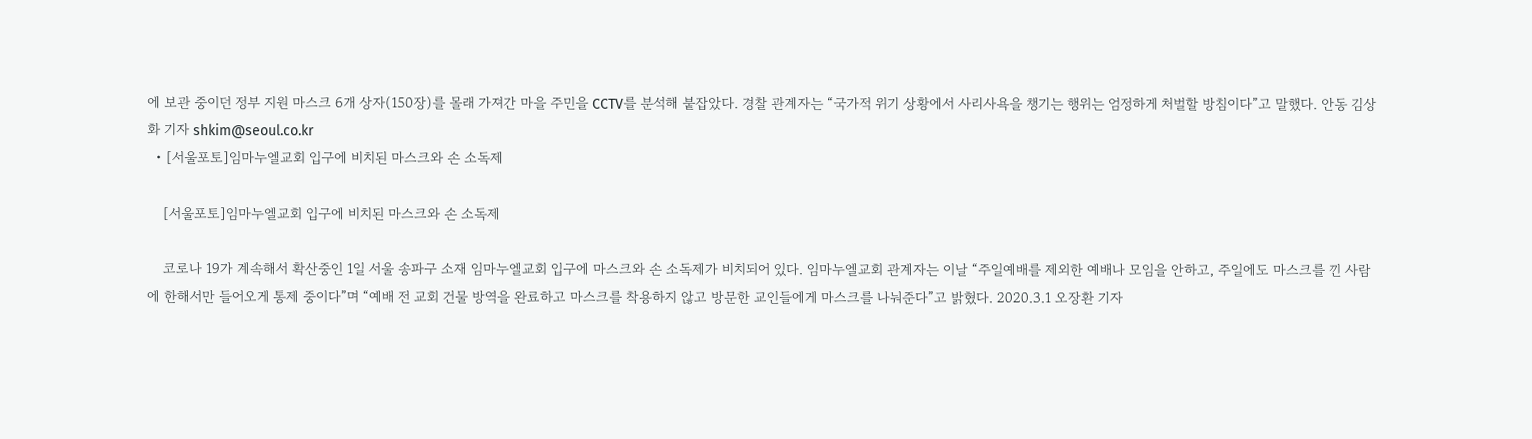에 보관 중이던 정부 지원 마스크 6개 상자(150장)를 몰래 가져간 마을 주민을 CCTV를 분석해 붙잡았다. 경찰 관계자는 “국가적 위기 상황에서 사리사욕을 챙기는 행위는 엄정하게 처벌할 방침이다”고 말했다. 안동 김상화 기자 shkim@seoul.co.kr
  • [서울포토]임마누엘교회 입구에 비치된 마스크와 손 소독제

    [서울포토]임마누엘교회 입구에 비치된 마스크와 손 소독제

    코로나 19가 계속해서 확산중인 1일 서울 송파구 소재 임마누엘교회 입구에 마스크와 손 소독제가 비치되어 있다. 임마누엘교회 관계자는 이날 “주일예배를 제외한 예배나 모임을 안하고, 주일에도 마스크를 낀 사람에 한해서만 들어오게 통제 중이다”며 “예배 전 교회 건물 방역을 완료하고 마스크를 착용하지 않고 방문한 교인들에게 마스크를 나눠준다”고 밝혔다. 2020.3.1 오장환 기자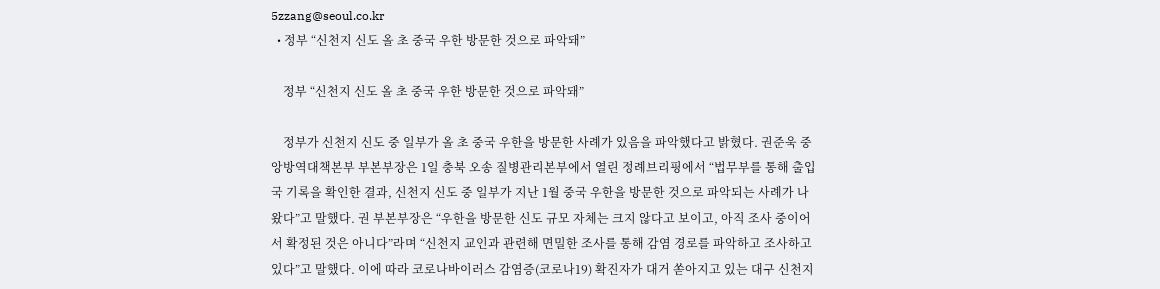5zzang@seoul.co.kr
  • 정부 “신천지 신도 올 초 중국 우한 방문한 것으로 파악돼”

    정부 “신천지 신도 올 초 중국 우한 방문한 것으로 파악돼”

    정부가 신천지 신도 중 일부가 올 초 중국 우한을 방문한 사례가 있음을 파악했다고 밝혔다. 권준욱 중앙방역대책본부 부본부장은 1일 충북 오송 질병관리본부에서 열린 정례브리핑에서 “법무부를 통해 출입국 기록을 확인한 결과, 신천지 신도 중 일부가 지난 1월 중국 우한을 방문한 것으로 파악되는 사례가 나왔다”고 말했다. 권 부본부장은 “우한을 방문한 신도 규모 자체는 크지 않다고 보이고, 아직 조사 중이어서 확정된 것은 아니다”라며 “신천지 교인과 관련해 면밀한 조사를 통해 감염 경로를 파악하고 조사하고 있다”고 말했다. 이에 따라 코로나바이러스 감염증(코로나19) 확진자가 대거 쏟아지고 있는 대구 신천지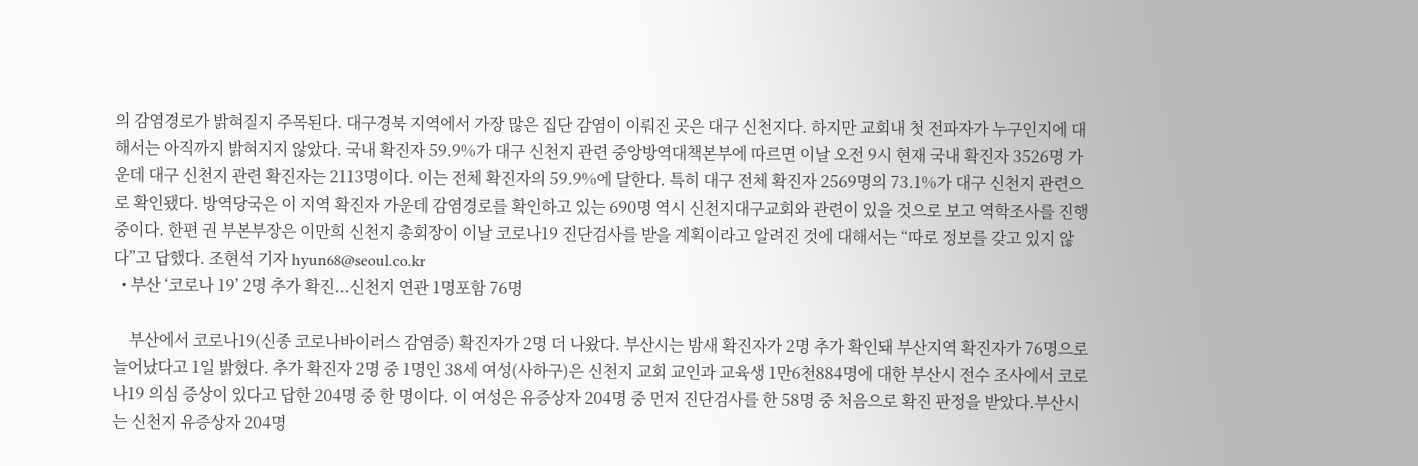의 감염경로가 밝혀질지 주목된다. 대구경북 지역에서 가장 많은 집단 감염이 이뤄진 곳은 대구 신천지다. 하지만 교회내 첫 전파자가 누구인지에 대해서는 아직까지 밝혀지지 않았다. 국내 확진자 59.9%가 대구 신천지 관련 중앙방역대책본부에 따르면 이날 오전 9시 현재 국내 확진자 3526명 가운데 대구 신천지 관련 확진자는 2113명이다. 이는 전체 확진자의 59.9%에 달한다. 특히 대구 전체 확진자 2569명의 73.1%가 대구 신천지 관련으로 확인됐다. 방역당국은 이 지역 확진자 가운데 감염경로를 확인하고 있는 690명 역시 신천지대구교회와 관련이 있을 것으로 보고 역학조사를 진행 중이다. 한편 권 부본부장은 이만희 신천지 총회장이 이날 코로나19 진단검사를 받을 계획이라고 알려진 것에 대해서는 “따로 정보를 갖고 있지 않다”고 답했다. 조현석 기자 hyun68@seoul.co.kr
  • 부산 ‘코로나 19’ 2명 추가 확진...신천지 연관 1명포함 76명

    부산에서 코로나19(신종 코로나바이러스 감염증) 확진자가 2명 더 나왔다. 부산시는 밤새 확진자가 2명 추가 확인돼 부산지역 확진자가 76명으로 늘어났다고 1일 밝혔다. 추가 확진자 2명 중 1명인 38세 여성(사하구)은 신천지 교회 교인과 교육생 1만6천884명에 대한 부산시 전수 조사에서 코로나19 의심 증상이 있다고 답한 204명 중 한 명이다. 이 여성은 유증상자 204명 중 먼저 진단검사를 한 58명 중 처음으로 확진 판정을 받았다.부산시는 신천지 유증상자 204명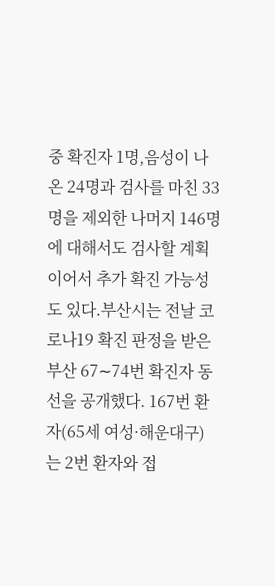중 확진자 1명,음성이 나온 24명과 검사를 마친 33명을 제외한 나머지 146명에 대해서도 검사할 계획이어서 추가 확진 가능성도 있다.부산시는 전날 코로나19 확진 판정을 받은 부산 67∼74번 확진자 동선을 공개했다. 167번 환자(65세 여성·해운대구)는 2번 환자와 접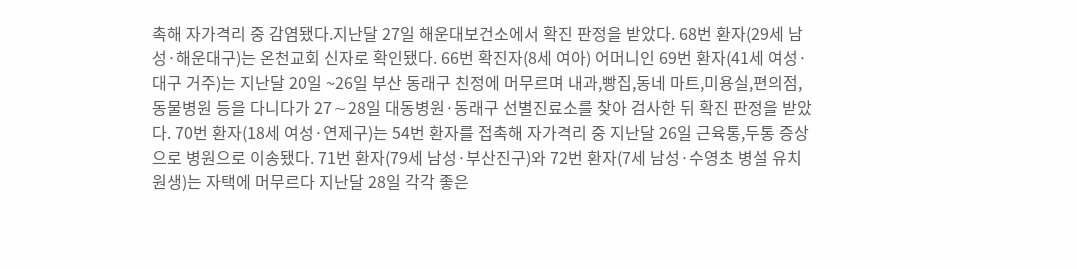촉해 자가격리 중 감염됐다.지난달 27일 해운대보건소에서 확진 판정을 받았다. 68번 환자(29세 남성·해운대구)는 온천교회 신자로 확인됐다. 66번 확진자(8세 여아) 어머니인 69번 환자(41세 여성·대구 거주)는 지난달 20일 ~26일 부산 동래구 친정에 머무르며 내과,빵집,동네 마트,미용실,편의점,동물병원 등을 다니다가 27∼28일 대동병원·동래구 선별진료소를 찾아 검사한 뒤 확진 판정을 받았다. 70번 환자(18세 여성·연제구)는 54번 환자를 접촉해 자가격리 중 지난달 26일 근육통,두통 증상으로 병원으로 이송됐다. 71번 환자(79세 남성·부산진구)와 72번 환자(7세 남성·수영초 병설 유치원생)는 자택에 머무르다 지난달 28일 각각 좋은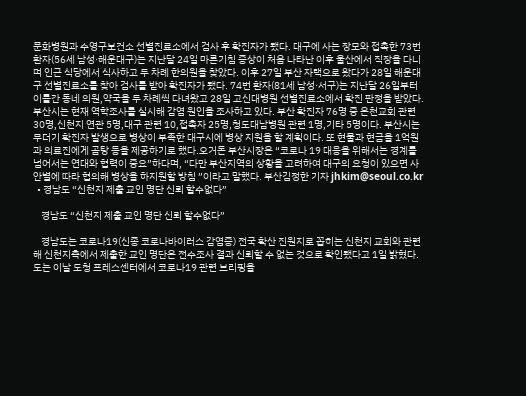문화병원과 수영구보건소 선별진료소에서 검사 후 확진자가 됐다. 대구에 사는 장모와 접촉한 73번 환자(56세 남성·해운대구)는 지난달 24일 마른기침 증상이 처음 나타난 이후 울산에서 직장을 다니며 인근 식당에서 식사하고 두 차례 한의원을 찾았다. 이후 27일 부산 자택으로 왔다가 28일 해운대구 선별진료소를 찾아 검사를 받아 확진자가 됐다. 74번 환자(81세 남성·서구)는 지난달 26일부터 이틀간 동네 의원,약국을 두 차례씩 다녀왔고 28일 고신대병원 선별진료소에서 확진 판정을 받았다. 부산시는 현재 역학조사를 실시해 감염 원인을 조사하고 있다. 부산 확진자 76명 중 온천교회 관련 30명,신천지 연관 5명,대구 관련 10,접촉자 25명,청도대남병원 관련 1명,기타 5명이다. 부산시는 무더기 확진자 발생으로 병상이 부족한 대구시에 병상 지원을 할 계획이다. 또 현물과 현금을 1억원 과 의료진에게 곰탕 등을 제공하기로 했다.오거돈 부산시장은 “코로나 19 대응을 위해서는 경계를 넘어서는 연대와 협력이 중요”하다며, “다만 부산지역의 상황을 고려하여 대구의 요청이 있으면 사안별에 따라 협의해 병상을 하지원할 방침 ”이라고 말했다. 부산김정한 기자 jhkim@seoul.co.kr
  • 경남도 “신천지 제출 교인 명단 신뢰 할수없다”

    경남도 “신천지 제출 교인 명단 신뢰 할수없다”

    경남도는 코로나19(신종 코로나바이러스 감염증) 전국 확산 진원지로 꼽히는 신천지 교회와 관련해 신천지측에서 제출한 교인 명단은 전수조사 결과 신뢰할 수 없는 것으로 확인됐다고 1일 밝혔다. 도는 이날 도청 프레스센터에서 코로나19 관련 브리핑을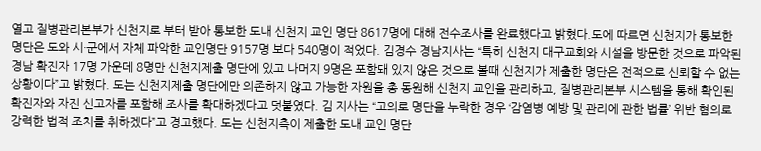열고 질병관리본부가 신천지로 부터 받아 통보한 도내 신천지 교인 명단 8617명에 대해 전수조사를 완료했다고 밝혔다.도에 따르면 신천지가 통보한 명단은 도와 시·군에서 자체 파악한 교인명단 9157명 보다 540명이 적었다. 김경수 경남지사는 “특히 신천지 대구교회와 시설을 방문한 것으로 파악된 경남 확진자 17명 가운데 8명만 신천지제출 명단에 있고 나머지 9명은 포함돼 있지 않은 것으로 볼때 신천지가 제출한 명단은 전적으로 신뢰할 수 없는 상황이다”고 밝혔다. 도는 신천지제출 명단에만 의존하지 않고 가능한 자원을 총 동원해 신천지 교인을 관리하고, 질병관리본부 시스템을 통해 확인된 확진자와 자진 신고자를 포함해 조사를 확대하겠다고 덧붙였다. 김 지사는 “고의로 명단을 누락한 경우 ‘감염병 예방 및 관리에 관한 법률’ 위반 혐의로 강력한 법적 조치를 취하겠다”고 경고했다. 도는 신천지측이 제출한 도내 교인 명단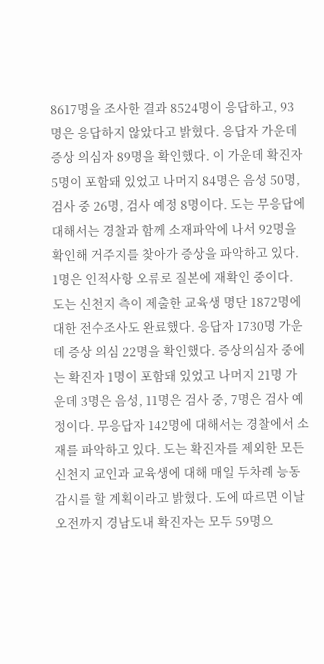8617명을 조사한 결과 8524명이 응답하고, 93명은 응답하지 않았다고 밝혔다. 응답자 가운데 증상 의심자 89명을 확인했다. 이 가운데 확진자 5명이 포함돼 있었고 나머지 84명은 음성 50명, 검사 중 26명, 검사 예정 8명이다. 도는 무응답에 대해서는 경찰과 함께 소재파악에 나서 92명을 확인해 거주지를 찾아가 증상을 파악하고 있다. 1명은 인적사항 오류로 질본에 재확인 중이다. 도는 신천지 측이 제출한 교육생 명단 1872명에 대한 전수조사도 완료했다. 응답자 1730명 가운데 증상 의심 22명을 확인했다. 증상의심자 중에는 확진자 1명이 포함돼 있었고 나머지 21명 가운데 3명은 음성, 11명은 검사 중, 7명은 검사 예정이다. 무응답자 142명에 대해서는 경찰에서 소재를 파악하고 있다. 도는 확진자를 제외한 모든 신천지 교인과 교육생에 대해 매일 두차례 능동감시를 할 계획이라고 밝혔다. 도에 따르면 이날 오전까지 경남도내 확진자는 모두 59명으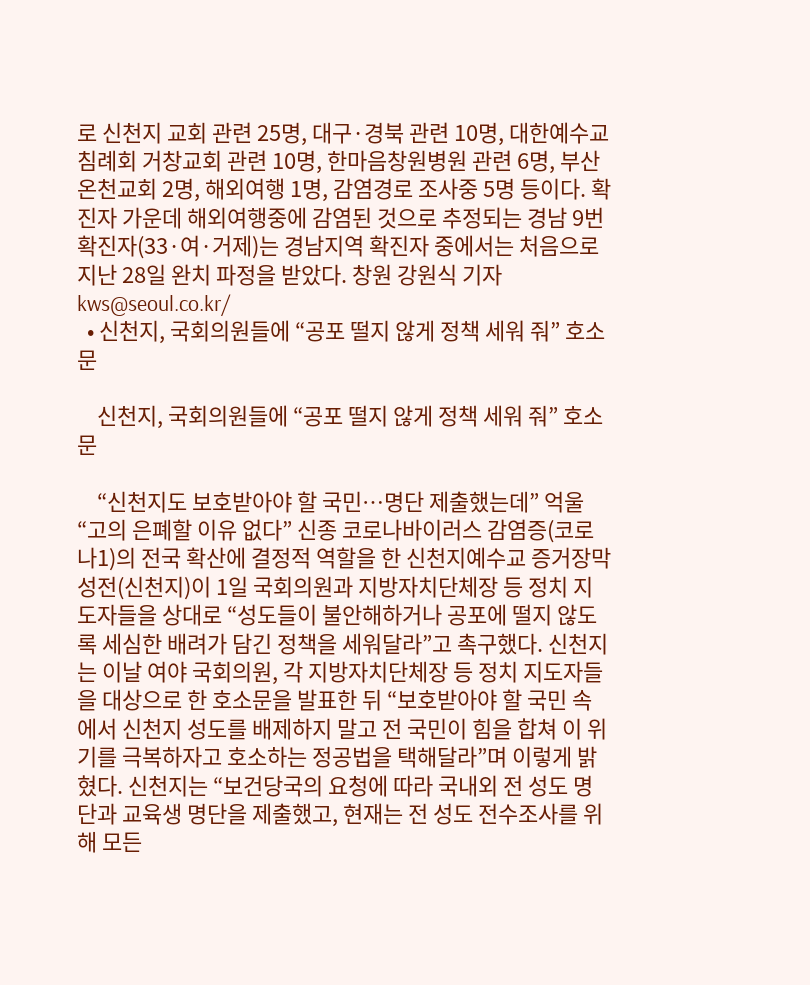로 신천지 교회 관련 25명, 대구·경북 관련 10명, 대한예수교침례회 거창교회 관련 10명, 한마음창원병원 관련 6명, 부산 온천교회 2명, 해외여행 1명, 감염경로 조사중 5명 등이다. 확진자 가운데 해외여행중에 감염된 것으로 추정되는 경남 9번 확진자(33·여·거제)는 경남지역 확진자 중에서는 처음으로 지난 28일 완치 파정을 받았다. 창원 강원식 기자 kws@seoul.co.kr/
  • 신천지, 국회의원들에 “공포 떨지 않게 정책 세워 줘” 호소문

    신천지, 국회의원들에 “공포 떨지 않게 정책 세워 줘” 호소문

    “신천지도 보호받아야 할 국민…명단 제출했는데” 억울 “고의 은폐할 이유 없다” 신종 코로나바이러스 감염증(코로나1)의 전국 확산에 결정적 역할을 한 신천지예수교 증거장막성전(신천지)이 1일 국회의원과 지방자치단체장 등 정치 지도자들을 상대로 “성도들이 불안해하거나 공포에 떨지 않도록 세심한 배려가 담긴 정책을 세워달라”고 촉구했다. 신천지는 이날 여야 국회의원, 각 지방자치단체장 등 정치 지도자들을 대상으로 한 호소문을 발표한 뒤 “보호받아야 할 국민 속에서 신천지 성도를 배제하지 말고 전 국민이 힘을 합쳐 이 위기를 극복하자고 호소하는 정공법을 택해달라”며 이렇게 밝혔다. 신천지는 “보건당국의 요청에 따라 국내외 전 성도 명단과 교육생 명단을 제출했고, 현재는 전 성도 전수조사를 위해 모든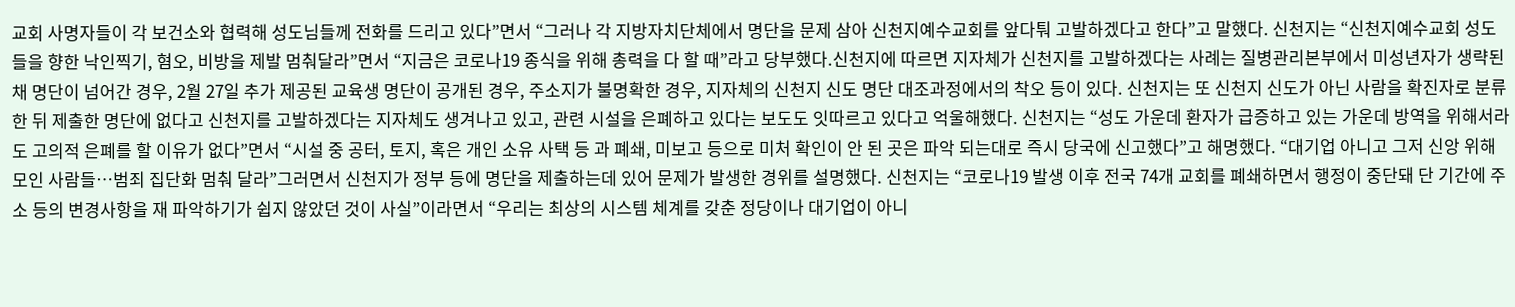교회 사명자들이 각 보건소와 협력해 성도님들께 전화를 드리고 있다”면서 “그러나 각 지방자치단체에서 명단을 문제 삼아 신천지예수교회를 앞다퉈 고발하겠다고 한다”고 말했다. 신천지는 “신천지예수교회 성도들을 향한 낙인찍기, 혐오, 비방을 제발 멈춰달라”면서 “지금은 코로나19 종식을 위해 총력을 다 할 때”라고 당부했다.신천지에 따르면 지자체가 신천지를 고발하겠다는 사례는 질병관리본부에서 미성년자가 생략된 채 명단이 넘어간 경우, 2월 27일 추가 제공된 교육생 명단이 공개된 경우, 주소지가 불명확한 경우, 지자체의 신천지 신도 명단 대조과정에서의 착오 등이 있다. 신천지는 또 신천지 신도가 아닌 사람을 확진자로 분류한 뒤 제출한 명단에 없다고 신천지를 고발하겠다는 지자체도 생겨나고 있고, 관련 시설을 은폐하고 있다는 보도도 잇따르고 있다고 억울해했다. 신천지는 “성도 가운데 환자가 급증하고 있는 가운데 방역을 위해서라도 고의적 은폐를 할 이유가 없다”면서 “시설 중 공터, 토지, 혹은 개인 소유 사택 등 과 폐쇄, 미보고 등으로 미처 확인이 안 된 곳은 파악 되는대로 즉시 당국에 신고했다”고 해명했다. “대기업 아니고 그저 신앙 위해 모인 사람들…범죄 집단화 멈춰 달라”그러면서 신천지가 정부 등에 명단을 제출하는데 있어 문제가 발생한 경위를 설명했다. 신천지는 “코로나19 발생 이후 전국 74개 교회를 폐쇄하면서 행정이 중단돼 단 기간에 주소 등의 변경사항을 재 파악하기가 쉽지 않았던 것이 사실”이라면서 “우리는 최상의 시스템 체계를 갖춘 정당이나 대기업이 아니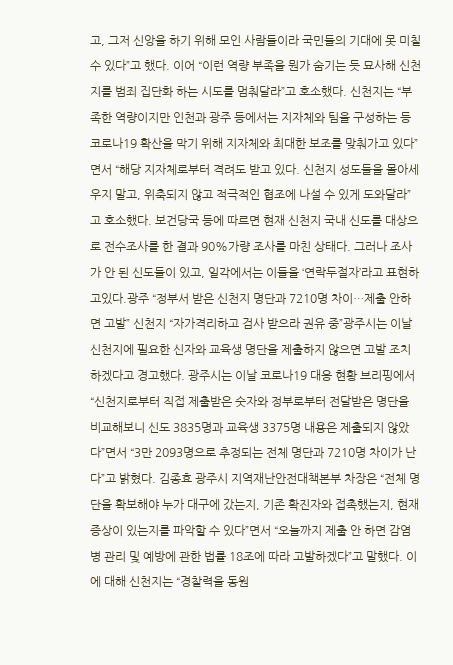고, 그저 신앙을 하기 위해 모인 사람들이라 국민들의 기대에 못 미칠 수 있다”고 했다. 이어 “이런 역량 부족을 뭔가 숨기는 듯 묘사해 신천지를 범죄 집단화 하는 시도를 멈춰달라”고 호소했다. 신천지는 “부족한 역량이지만 인천과 광주 등에서는 지자체와 팀을 구성하는 등 코로나19 확산을 막기 위해 지자체와 최대한 보조를 맞춰가고 있다”면서 “해당 지자체로부터 격려도 받고 있다. 신천지 성도들을 몰아세우지 말고, 위축되지 않고 적극적인 협조에 나설 수 있게 도와달라”고 호소했다. 보건당국 등에 따르면 현재 신천지 국내 신도를 대상으로 전수조사를 한 결과 90%가량 조사를 마친 상태다. 그러나 조사가 안 된 신도들이 있고, 일각에서는 이들을 ‘연락두절자’라고 표현하고있다.광주 “정부서 받은 신천지 명단과 7210명 차이…제출 안하면 고발” 신천지 “자가격리하고 검사 받으라 권유 중”광주시는 이날 신천지에 필요한 신자와 교육생 명단을 제출하지 않으면 고발 조치 하겠다고 경고했다. 광주시는 이날 코로나19 대응 현황 브리핑에서 “신천지로부터 직접 제출받은 숫자와 정부로부터 전달받은 명단을 비교해보니 신도 3835명과 교육생 3375명 내용은 제출되지 않았다”면서 “3만 2093명으로 추정되는 전체 명단과 7210명 차이가 난다”고 밝혔다. 김종효 광주시 지역재난안전대책본부 차장은 “전체 명단을 확보해야 누가 대구에 갔는지, 기존 확진자와 접촉했는지, 현재 증상이 있는지를 파악할 수 있다”면서 “오늘까지 제출 안 하면 감염병 관리 및 예방에 관한 법률 18조에 따라 고발하겠다”고 말했다. 이에 대해 신천지는 “경찰력을 동원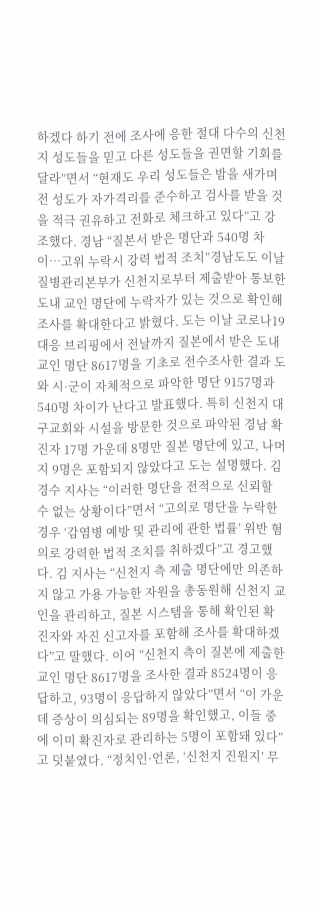하겠다 하기 전에 조사에 응한 절대 다수의 신천지 성도들을 믿고 다른 성도들을 권면할 기회를 달라”면서 “현재도 우리 성도들은 밤을 새가며 전 성도가 자가격리를 준수하고 검사를 받을 것을 적극 권유하고 전화로 체크하고 있다”고 강조했다. 경남 “질본서 받은 명단과 540명 차이…고위 누락시 강력 법적 조치”경남도도 이날 질병관리본부가 신천지로부터 제출받아 통보한 도내 교인 명단에 누락자가 있는 것으로 확인해 조사를 확대한다고 밝혔다. 도는 이날 코로나19 대응 브리핑에서 전날까지 질본에서 받은 도내 교인 명단 8617명을 기초로 전수조사한 결과 도와 시·군이 자체적으로 파악한 명단 9157명과 540명 차이가 난다고 발표했다. 특히 신천지 대구교회와 시설을 방문한 것으로 파악된 경남 확진자 17명 가운데 8명만 질본 명단에 있고, 나머지 9명은 포함되지 않았다고 도는 설명했다. 김경수 지사는 “이러한 명단을 전적으로 신뢰할 수 없는 상황이다”면서 “고의로 명단을 누락한 경우 ‘감염병 예방 및 관리에 관한 법률’ 위반 혐의로 강력한 법적 조치를 취하겠다”고 경고했다. 김 지사는 “신천지 측 제출 명단에만 의존하지 않고 가용 가능한 자원을 총동원해 신천지 교인을 관리하고, 질본 시스템을 통해 확인된 확진자와 자진 신고자를 포함해 조사를 확대하겠다”고 말했다. 이어 “신천지 측이 질본에 제출한 교인 명단 8617명을 조사한 결과 8524명이 응답하고, 93명이 응답하지 않았다”면서 “이 가운데 증상이 의심되는 89명을 확인했고, 이들 중에 이미 확진자로 관리하는 5명이 포함돼 있다”고 덧붙였다. “정치인·언론, ‘신천지 진원지’ 무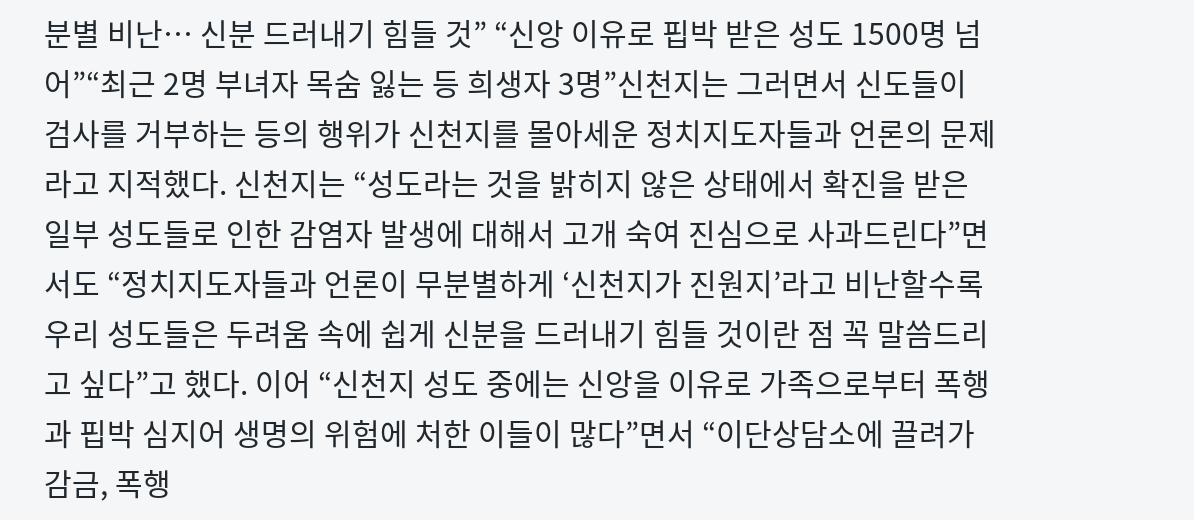분별 비난… 신분 드러내기 힘들 것” “신앙 이유로 핍박 받은 성도 1500명 넘어”“최근 2명 부녀자 목숨 잃는 등 희생자 3명”신천지는 그러면서 신도들이 검사를 거부하는 등의 행위가 신천지를 몰아세운 정치지도자들과 언론의 문제라고 지적했다. 신천지는 “성도라는 것을 밝히지 않은 상태에서 확진을 받은 일부 성도들로 인한 감염자 발생에 대해서 고개 숙여 진심으로 사과드린다”면서도 “정치지도자들과 언론이 무분별하게 ‘신천지가 진원지’라고 비난할수록 우리 성도들은 두려움 속에 쉽게 신분을 드러내기 힘들 것이란 점 꼭 말씀드리고 싶다”고 했다. 이어 “신천지 성도 중에는 신앙을 이유로 가족으로부터 폭행과 핍박 심지어 생명의 위험에 처한 이들이 많다”면서 “이단상담소에 끌려가 감금, 폭행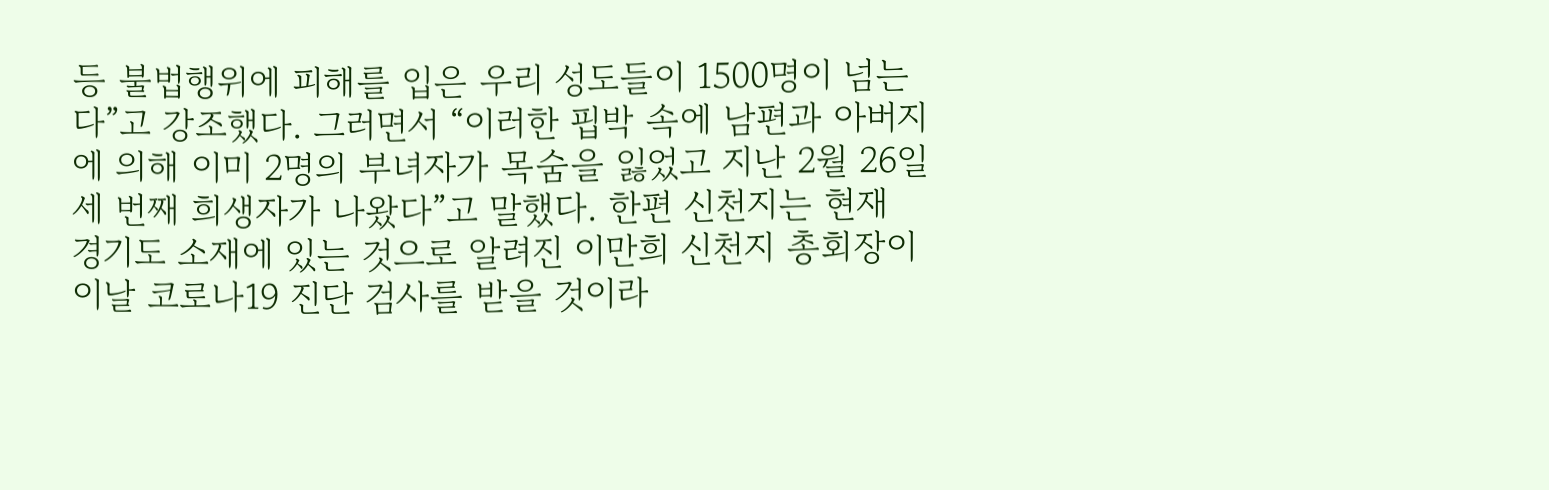등 불법행위에 피해를 입은 우리 성도들이 1500명이 넘는다”고 강조했다. 그러면서 “이러한 핍박 속에 남편과 아버지에 의해 이미 2명의 부녀자가 목숨을 잃었고 지난 2월 26일 세 번째 희생자가 나왔다”고 말했다. 한편 신천지는 현재 경기도 소재에 있는 것으로 알려진 이만희 신천지 총회장이 이날 코로나19 진단 검사를 받을 것이라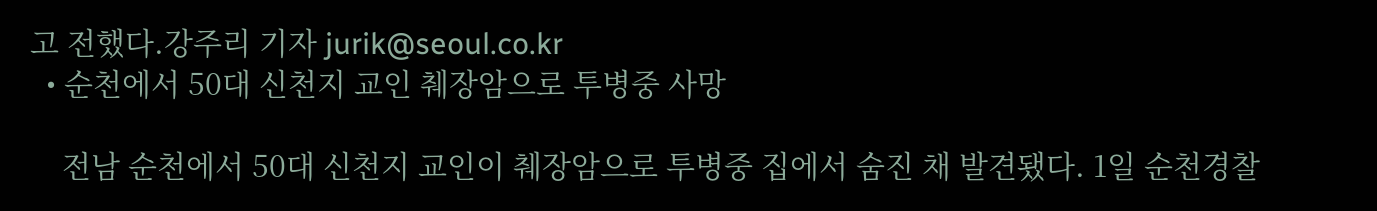고 전했다.강주리 기자 jurik@seoul.co.kr
  • 순천에서 50대 신천지 교인 췌장암으로 투병중 사망

    전남 순천에서 50대 신천지 교인이 췌장암으로 투병중 집에서 숨진 채 발견됐다. 1일 순천경찰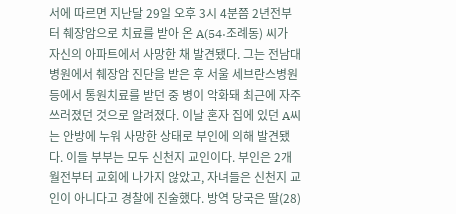서에 따르면 지난달 29일 오후 3시 4분쯤 2년전부터 췌장암으로 치료를 받아 온 A(54·조례동) 씨가 자신의 아파트에서 사망한 채 발견됐다. 그는 전남대 병원에서 췌장암 진단을 받은 후 서울 세브란스병원 등에서 통원치료를 받던 중 병이 악화돼 최근에 자주 쓰러졌던 것으로 알려졌다. 이날 혼자 집에 있던 A씨는 안방에 누워 사망한 상태로 부인에 의해 발견됐다. 이들 부부는 모두 신천지 교인이다. 부인은 2개월전부터 교회에 나가지 않았고, 자녀들은 신천지 교인이 아니다고 경찰에 진술했다. 방역 당국은 딸(28)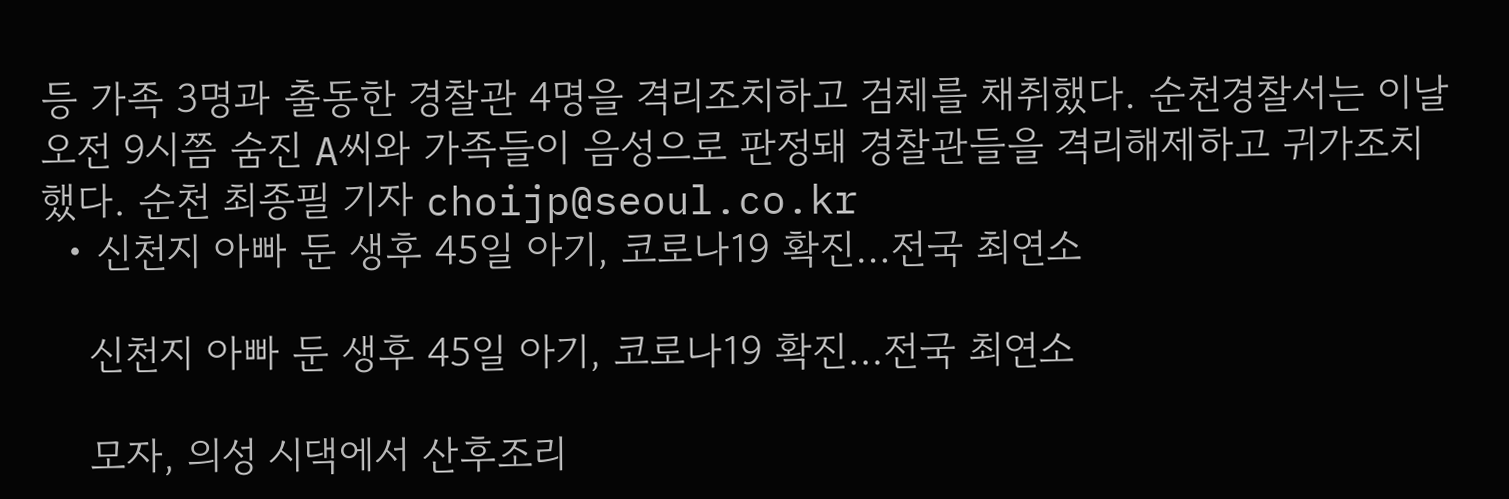등 가족 3명과 출동한 경찰관 4명을 격리조치하고 검체를 채취했다. 순천경찰서는 이날 오전 9시쯤 숨진 A씨와 가족들이 음성으로 판정돼 경찰관들을 격리해제하고 귀가조치했다. 순천 최종필 기자 choijp@seoul.co.kr
  • 신천지 아빠 둔 생후 45일 아기, 코로나19 확진…전국 최연소

    신천지 아빠 둔 생후 45일 아기, 코로나19 확진…전국 최연소

    모자, 의성 시댁에서 산후조리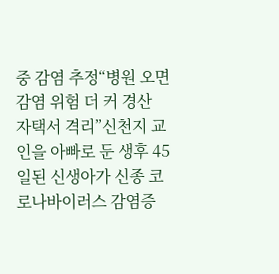중 감염 추정“병원 오면 감염 위험 더 커 경산 자택서 격리”신천지 교인을 아빠로 둔 생후 45일된 신생아가 신종 코로나바이러스 감염증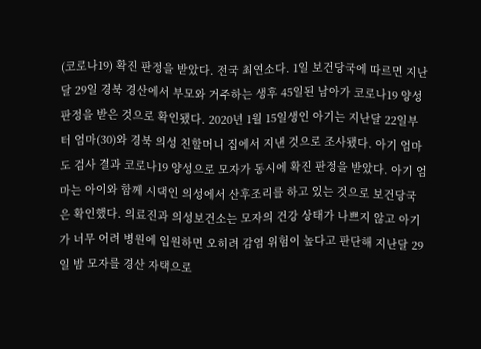(코로나19) 확진 판정을 받았다. 전국 최연소다. 1일 보건당국에 따르면 지난달 29일 경북 경산에서 부모와 거주하는 생후 45일된 남아가 코로나19 양성 판정을 받은 것으로 확인됐다. 2020년 1월 15일생인 아기는 지난달 22일부터 엄마(30)와 경북 의성 친할머니 집에서 지낸 것으로 조사됐다. 아기 엄마도 검사 결과 코로나19 양성으로 모자가 동시에 확진 판정을 받았다. 아기 엄마는 아이와 함께 시댁인 의성에서 산후조리를 하고 있는 것으로 보건당국은 확인했다. 의료진과 의성보건소는 모자의 건강 상태가 나쁘지 않고 아기가 너무 어려 병원에 입원하면 오히려 감염 위험이 높다고 판단해 지난달 29일 밤 모자를 경산 자택으로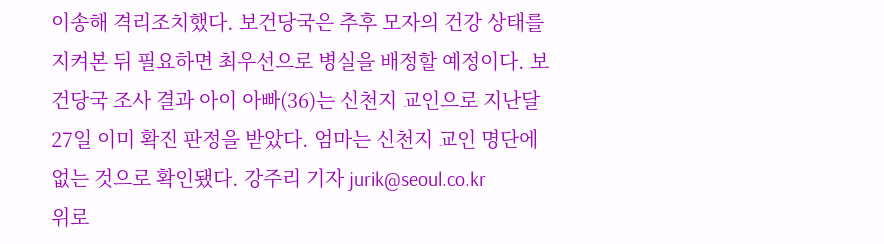이송해 격리조치했다. 보건당국은 추후 모자의 건강 상태를 지켜본 뒤 필요하면 최우선으로 병실을 배정할 예정이다. 보건당국 조사 결과 아이 아빠(36)는 신천지 교인으로 지난달 27일 이미 확진 판정을 받았다. 엄마는 신천지 교인 명단에 없는 것으로 확인됐다. 강주리 기자 jurik@seoul.co.kr
위로